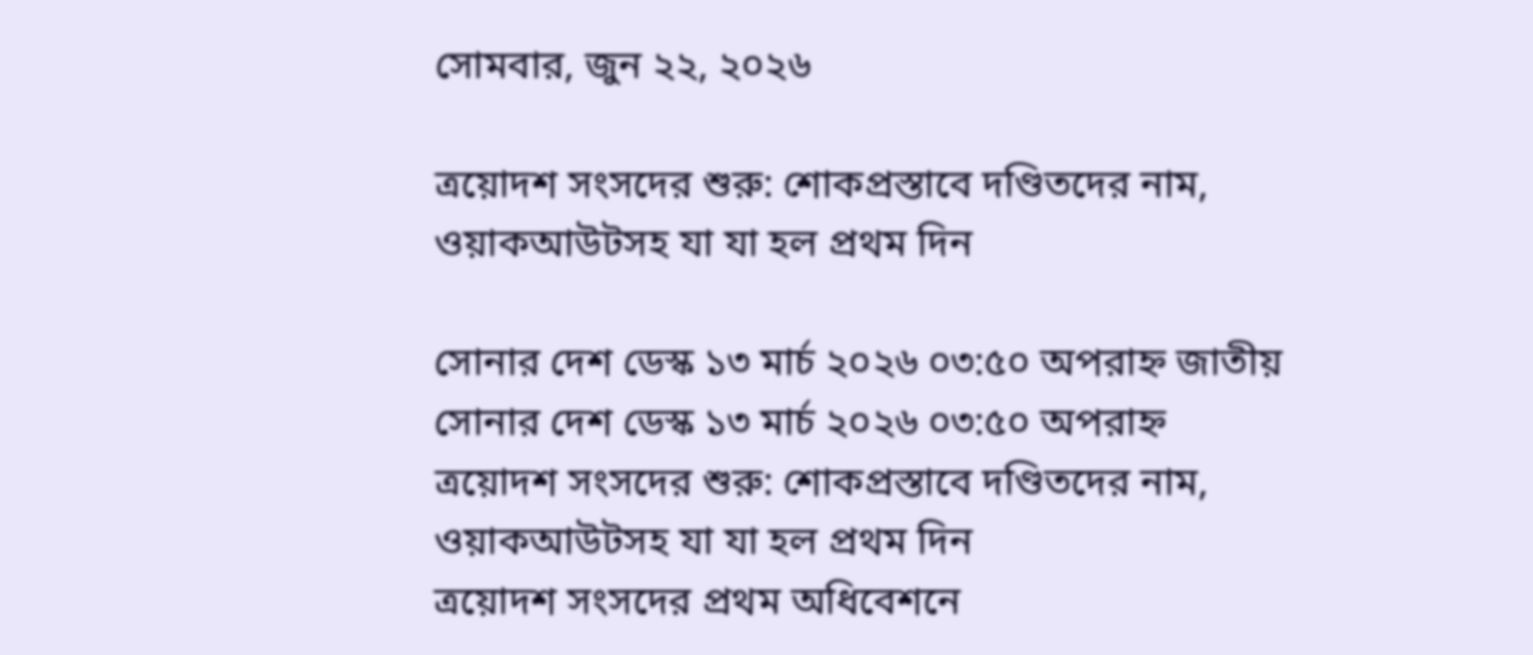সোমবার, জুন ২২, ২০২৬

ত্রয়োদশ সংসদের শুরু: শোকপ্রস্তাবে দণ্ডিতদের নাম, ওয়াকআউটসহ যা যা হল প্রথম দিন

সোনার দেশ ডেস্ক ১৩ মার্চ ২০২৬ ০৩:৫০ অপরাহ্ন জাতীয়
সোনার দেশ ডেস্ক ১৩ মার্চ ২০২৬ ০৩:৫০ অপরাহ্ন
ত্রয়োদশ সংসদের শুরু: শোকপ্রস্তাবে দণ্ডিতদের নাম, ওয়াকআউটসহ যা যা হল প্রথম দিন
ত্রয়োদশ সংসদের প্রথম অধিবেশনে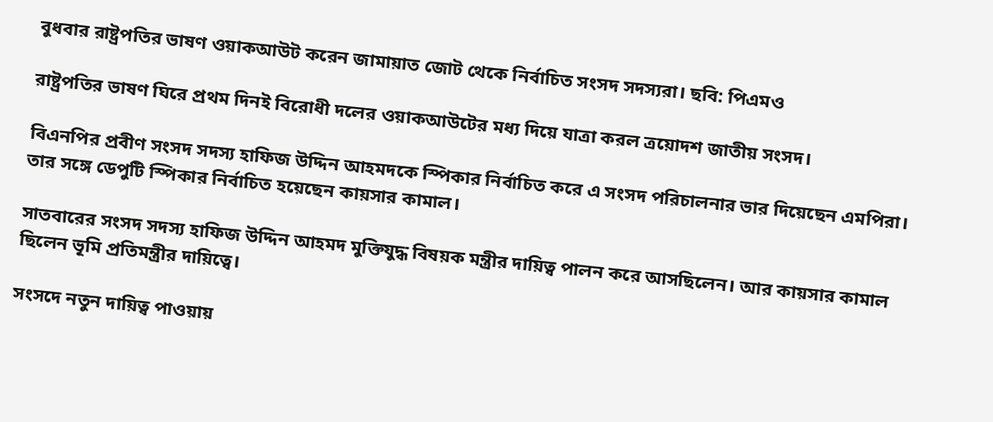বুধবার রাষ্ট্রপতির ভাষণ ওয়াকআউট করেন জামায়াত জোট থেকে নির্বাচিত সংসদ সদস্যরা। ছবি: পিএমও

রাষ্ট্রপতির ভাষণ ঘিরে প্রথম দিনই বিরোধী দলের ওয়াকআউটের মধ্য দিয়ে যাত্রা করল ত্রয়োদশ জাতীয় সংসদ।

বিএনপির প্রবীণ সংসদ সদস্য হাফিজ উদ্দিন আহমদকে স্পিকার নির্বাচিত করে এ সংসদ পরিচালনার ভার দিয়েছেন এমপিরা। তার সঙ্গে ডেপুটি স্পিকার নির্বাচিত হয়েছেন কায়সার কামাল।

সাতবারের সংসদ সদস্য হাফিজ উদ্দিন আহমদ মুক্তিযুদ্ধ বিষয়ক মন্ত্রীর দায়িত্ব পালন করে আসছিলেন। আর কায়সার কামাল ছিলেন ভূমি প্রতিমন্ত্রীর দায়িত্বে।

সংসদে নতুন দায়িত্ব পাওয়ায়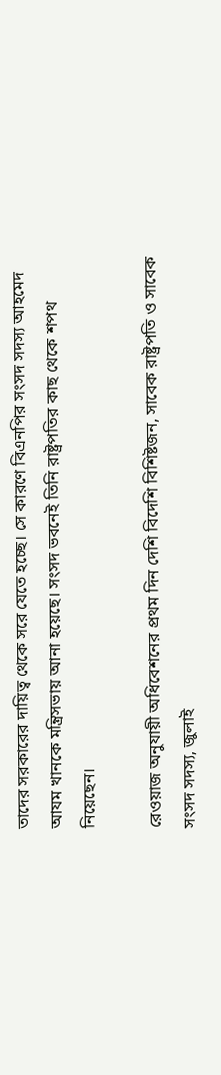তাদের সরকারের দায়িত্ব থেকে সরে যেতে হচ্ছে। সে কারণে বিএনপির সংসদ সদস্য আহমেদ আযম খানকে মন্ত্রিসভায় আনা হয়েছে। সংসদ ভবনেই তিনি রাষ্ট্রপতির কাছ থেকে শপথ নিয়েছেন।

রেওয়াজ অনুযায়ী অধিবেশনের প্রথম দিন দেশি বিদেশি বিশিষ্টজন, সাবেক রাষ্ট্রপতি ও সাবেক সংসদ সদস্য, জুলাই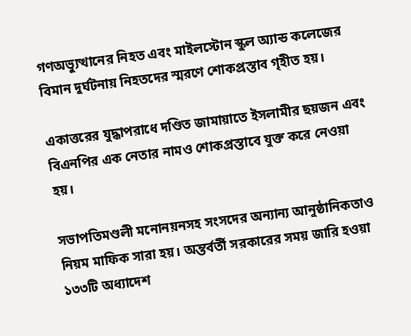গণঅভ্যুত্থানের নিহত এবং মাইলস্টোন স্কুল অ্যান্ড কলেজের বিমান দুর্ঘটনায় নিহতদের স্মরণে শোকপ্রস্তাব গৃহীত হয়।

একাত্তরের যুদ্ধাপরাধে দণ্ডিত জামায়াতে ইসলামীর ছয়জন এবং বিএনপির এক নেতার নামও শোকপ্রস্তাবে যুক্ত করে নেওয়া হয়।

সভাপতিমণ্ডলী মনোনয়নসহ সংসদের অন্যান্য আনুষ্ঠানিকতাও নিয়ম মাফিক সারা হয়। অন্তর্বর্তী সরকারের সময় জারি হওয়া ১৩৩টি অধ্যাদেশ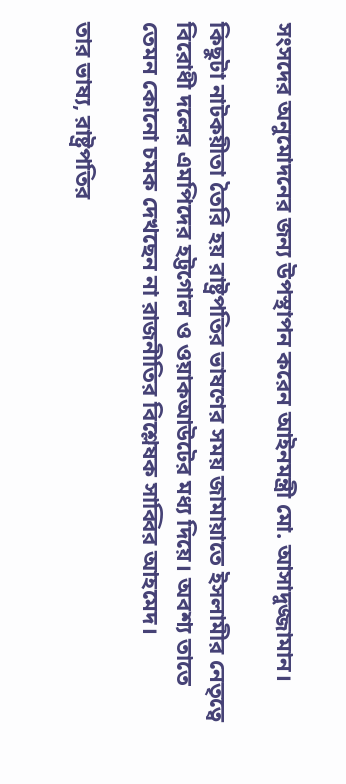সংসদের অনুমোদনের জন্য উপস্থাপন করেন আইনমন্ত্রী মো. আসাদুজ্জামান।

কিছুটা নাটকয়ীতা তৈরি হয় রাষ্ট্রপতির ভাষণের সময় জামায়াতে ইসলামীর নেতৃত্বে বিরোধী দলের এমপিদের হট্টগোল ও ওয়াকআউটের মধ্য দিয়ে। অবশ্য তাতে তেমন কোনো চমক দেখছেন না রাজনীতির বিশ্লেষক সাব্বির আহমেদ।

তার ভাষ্য, রাষ্ট্রপতির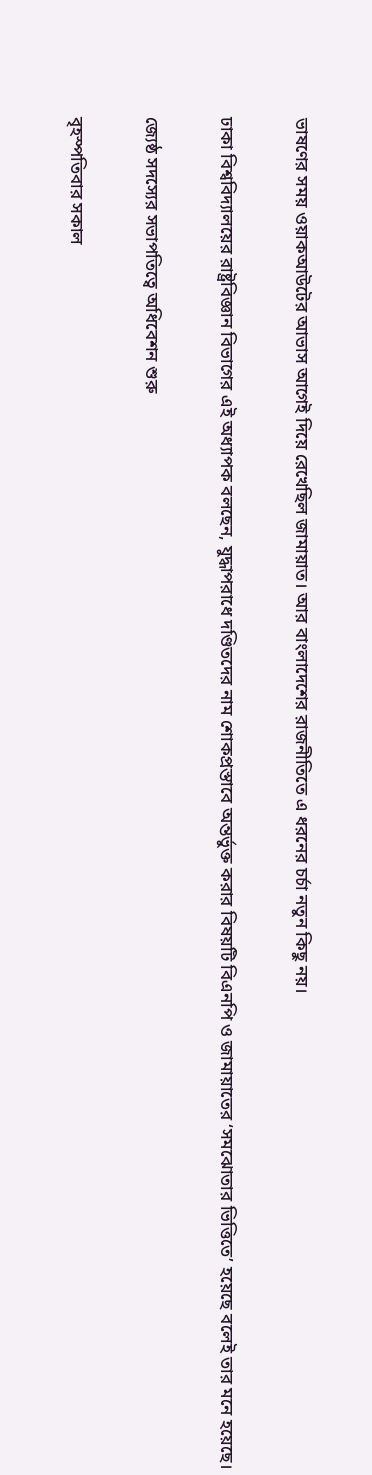ভাষণের সময় ওয়াকআউটের আভাস আগেই দিয়ে রেখেছিল জামায়াত। আর বাংলাদেশের রাজনীতিতে এ ধরনের চর্চা নতুন কিছু নয়।

ঢাকা বিশ্ববিদ্যালয়ের রাষ্ট্রবিজ্ঞান বিভাগের এই অধ্যাপক বলছেন, যুদ্ধাপরাধে দণ্ডিতদের নাম শোকপ্রস্তাবে অন্তর্ভুক্ত করার বিষয়টি বিএনপি ও জামায়াতের ‘সমঝোতার ভিত্তিতে’ হয়েছে বলেই তার মনে হয়েছে।

জ্যেষ্ঠ সদস্যের সভাপতিত্বে অধিবেশন শুরু

বৃহস্পতিবার সকাল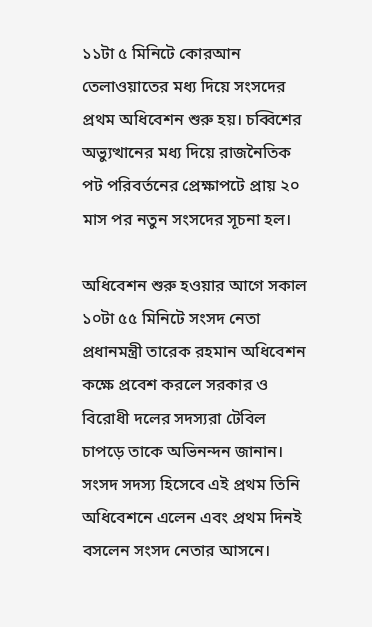১১টা ৫ মিনিটে কোরআন তেলাওয়াতের মধ্য দিয়ে সংসদের প্রথম অধিবেশন শুরু হয়। চব্বিশের অভ্যুত্থানের মধ্য দিয়ে রাজনৈতিক পট পরিবর্তনের প্রেক্ষাপটে প্রায় ২০ মাস পর নতুন সংসদের সূচনা হল।

অধিবেশন শুরু হওয়ার আগে সকাল ১০টা ৫৫ মিনিটে সংসদ নেতা প্রধানমন্ত্রী তারেক রহমান অধিবেশন কক্ষে প্রবেশ করলে সরকার ও বিরোধী দলের সদস্যরা টেবিল চাপড়ে তাকে অভিনন্দন জানান। সংসদ সদস্য হিসেবে এই প্রথম তিনি অধিবেশনে এলেন এবং প্রথম দিনই বসলেন সংসদ নেতার আসনে।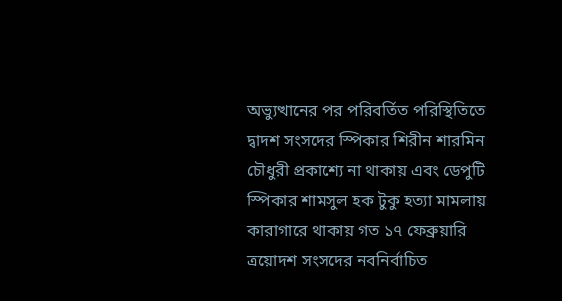অভ্যুত্থানের পর পরিবর্তিত পরিস্থিতিতে দ্বাদশ সংসদের স্পিকার শিরীন শারমিন চৌধুরী প্রকাশ্যে না থাকায় এবং ডেপুটি স্পিকার শামসুল হক টুকু হত্যা মামলায় কারাগারে থাকায় গত ১৭ ফেব্রুয়ারি ত্রয়োদশ সংসদের নবনির্বাচিত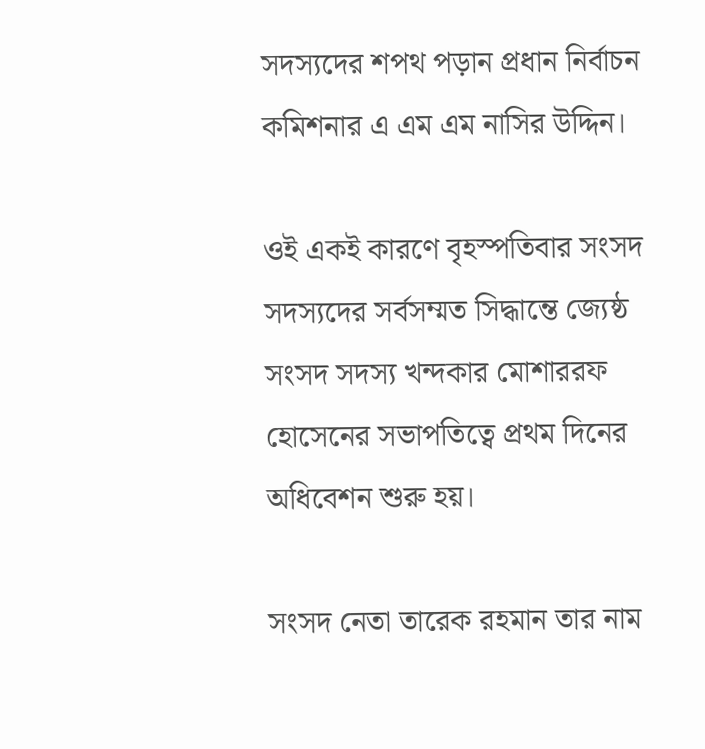সদস্যদের শপথ পড়ান প্রধান নির্বাচন কমিশনার এ এম এম নাসির উদ্দিন।

ওই একই কারণে বৃহস্পতিবার সংসদ সদস্যদের সর্বসম্মত সিদ্ধান্তে জ্যেষ্ঠ সংসদ সদস্য খন্দকার মোশাররফ হোসেনের সভাপতিত্বে প্রথম দিনের অধিবেশন শুরু হয়।

সংসদ নেতা তারেক রহমান তার নাম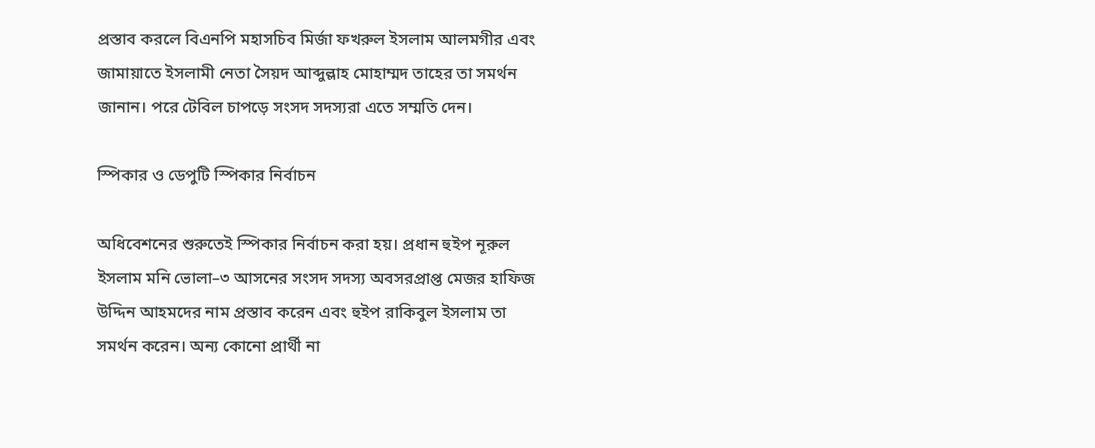প্রস্তাব করলে বিএনপি মহাসচিব মির্জা ফখরুল ইসলাম আলমগীর এবং জামায়াতে ইসলামী নেতা সৈয়দ আব্দুল্লাহ মোহাম্মদ তাহের তা সমর্থন জানান। পরে টেবিল চাপড়ে সংসদ সদস্যরা এতে সম্মতি দেন।

স্পিকার ও ডেপুটি স্পিকার নির্বাচন

অধিবেশনের শুরুতেই স্পিকার নির্বাচন করা হয়। প্রধান হুইপ নূরুল ইসলাম মনি ভোলা–৩ আসনের সংসদ সদস্য অবসরপ্রাপ্ত মেজর হাফিজ উদ্দিন আহমদের নাম প্রস্তাব করেন এবং হুইপ রাকিবুল ইসলাম তা সমর্থন করেন। অন্য কোনো প্রার্থী না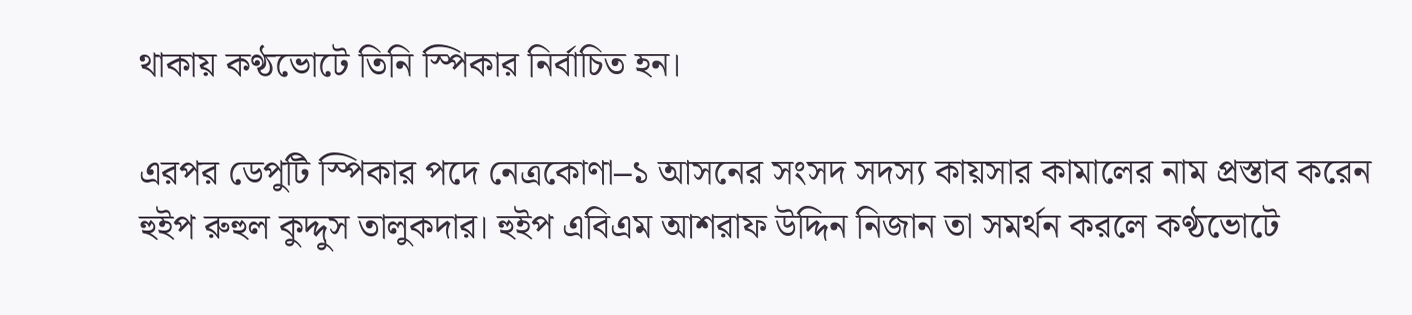থাকায় কণ্ঠভোটে তিনি স্পিকার নির্বাচিত হন।

এরপর ডেপুটি স্পিকার পদে নেত্রকোণা–১ আসনের সংসদ সদস্য কায়সার কামালের নাম প্রস্তাব করেন হুইপ রুহুল কুদ্দুস তালুকদার। হুইপ এবিএম আশরাফ উদ্দিন নিজান তা সমর্থন করলে কণ্ঠভোটে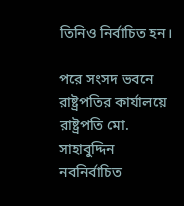তিনিও নির্বাচিত হন।

পরে সংসদ ভবনে রাষ্ট্রপতির কার্যালয়ে রাষ্ট্রপতি মো. সাহাবুদ্দিন নবনির্বাচিত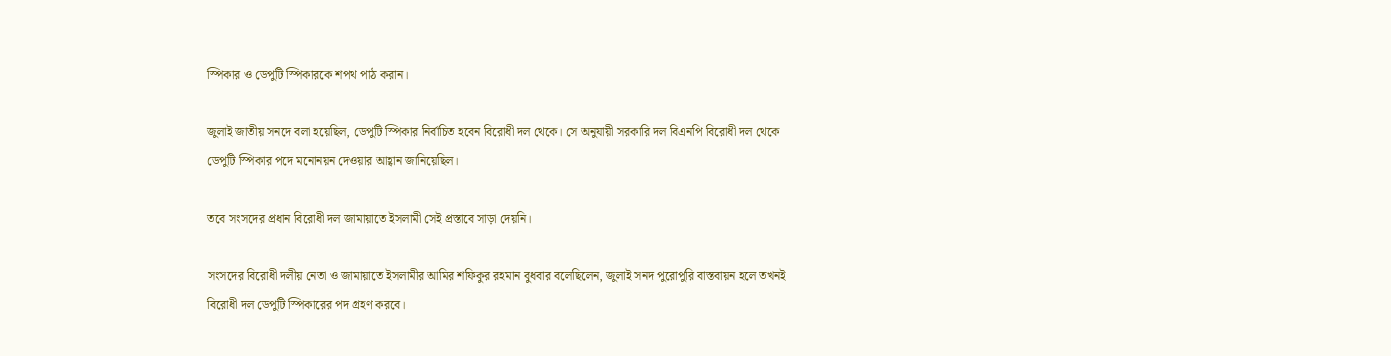স্পিকার ও ডেপুটি স্পিকারকে শপথ পাঠ করান।

জুলাই জাতীয় সনদে বলা হয়েছিল, ডেপুটি স্পিকার নির্বাচিত হবেন বিরোধী দল থেকে। সে অনুযায়ী সরকারি দল বিএনপি বিরোধী দল থেকে ডেপুটি স্পিকার পদে মনোনয়ন দেওয়ার আহ্বান জানিয়েছিল।

তবে সংসদের প্রধান বিরোধী দল জামায়াতে ইসলামী সেই প্রস্তাবে সাড়া দেয়নি।

সংসদের বিরোধী দলীয় নেতা ও জামায়াতে ইসলামীর আমির শফিকুর রহমান বুধবার বলেছিলেন, জুলাই সনদ পুরোপুরি বাস্তবায়ন হলে তখনই বিরোধী দল ডেপুটি স্পিকারের পদ গ্রহণ করবে।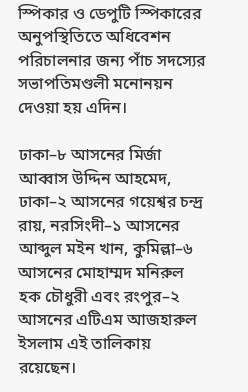স্পিকার ও ডেপুটি স্পিকারের অনুপস্থিতিতে অধিবেশন পরিচালনার জন্য পাঁচ সদস্যের সভাপতিমণ্ডলী মনোনয়ন দেওয়া হয় এদিন।

ঢাকা–৮ আসনের মির্জা আব্বাস উদ্দিন আহমেদ, ঢাকা–২ আসনের গয়েশ্বর চন্দ্র রায়, নরসিংদী–১ আসনের আব্দুল মইন খান, কুমিল্লা–৬ আসনের মোহাম্মদ মনিরুল হক চৌধুরী এবং রংপুর–২ আসনের এটিএম আজহারুল ইসলাম এই তালিকায় রয়েছেন।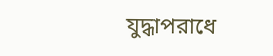যুদ্ধাপরাধে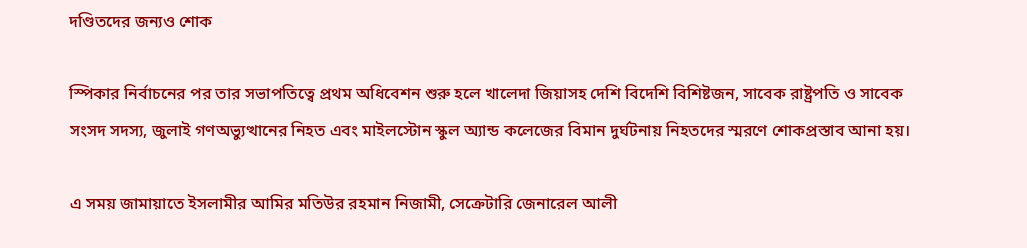দণ্ডিতদের জন্যও শোক

স্পিকার নির্বাচনের পর তার সভাপতিত্বে প্রথম অধিবেশন শুরু হলে খালেদা জিয়াসহ দেশি বিদেশি বিশিষ্টজন, সাবেক রাষ্ট্রপতি ও সাবেক সংসদ সদস্য, জুলাই গণঅভ্যুত্থানের নিহত এবং মাইলস্টোন স্কুল অ্যান্ড কলেজের বিমান দুর্ঘটনায় নিহতদের স্মরণে শোকপ্রস্তাব আনা হয়।

এ সময় জামায়াতে ইসলামীর আমির মতিউর রহমান নিজামী, সেক্রেটারি জেনারেল আলী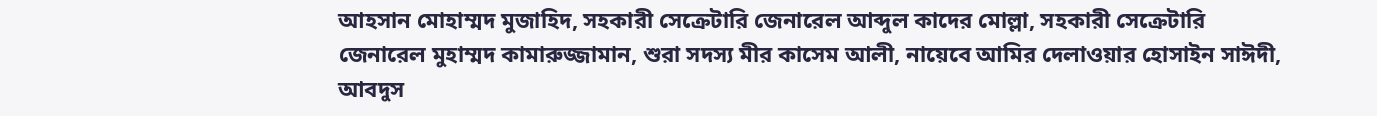আহসান মোহাম্মদ মুজাহিদ, সহকারী সেক্রেটারি জেনারেল আব্দুল কাদের মোল্লা, সহকারী সেক্রেটারি জেনারেল মুহাম্মদ কামারুজ্জামান, শুরা সদস্য মীর কাসেম আলী, নায়েবে আমির দেলাওয়ার হোসাইন সাঈদী, আবদুস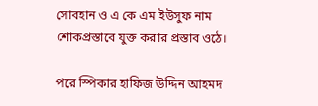সোবহান ও এ কে এম ইউসুফ নাম শোকপ্রস্তাবে যুক্ত করার প্রস্তাব ওঠে।

পরে স্পিকার হাফিজ উদ্দিন আহমদ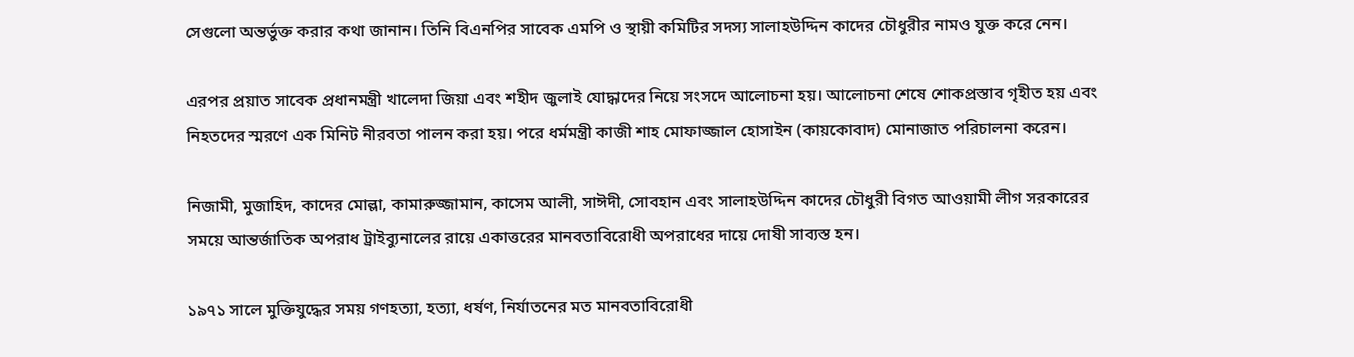সেগুলো অন্তর্ভুক্ত করার কথা জানান। তিনি বিএনপির সাবেক এমপি ও স্থায়ী কমিটির সদস্য সালাহউদ্দিন কাদের চৌধুরীর নামও যুক্ত করে নেন।

এরপর প্রয়াত সাবেক প্রধানমন্ত্রী খালেদা জিয়া এবং শহীদ জুলাই যোদ্ধাদের নিয়ে সংসদে আলোচনা হয়। আলোচনা শেষে শোকপ্রস্তাব গৃহীত হয় এবং নিহতদের স্মরণে এক মিনিট নীরবতা পালন করা হয়। পরে ধর্মমন্ত্রী কাজী শাহ মোফাজ্জাল হোসাইন (কায়কোবাদ) মোনাজাত পরিচালনা করেন।

নিজামী, মুজাহিদ, কাদের মোল্লা, কামারুজ্জামান, কাসেম আলী, সাঈদী, সোবহান এবং সালাহউদ্দিন কাদের চৌধুরী বিগত আওয়ামী লীগ সরকারের সময়ে আন্তর্জাতিক অপরাধ ট্রাইব্যুনালের রায়ে একাত্তরের মানবতাবিরোধী অপরাধের দায়ে দোষী সাব্যস্ত হন।

১৯৭১ সালে মুক্তিযুদ্ধের সময় গণহত্যা, হত্যা, ধর্ষণ, নির্যাতনের মত মানবতাবিরোধী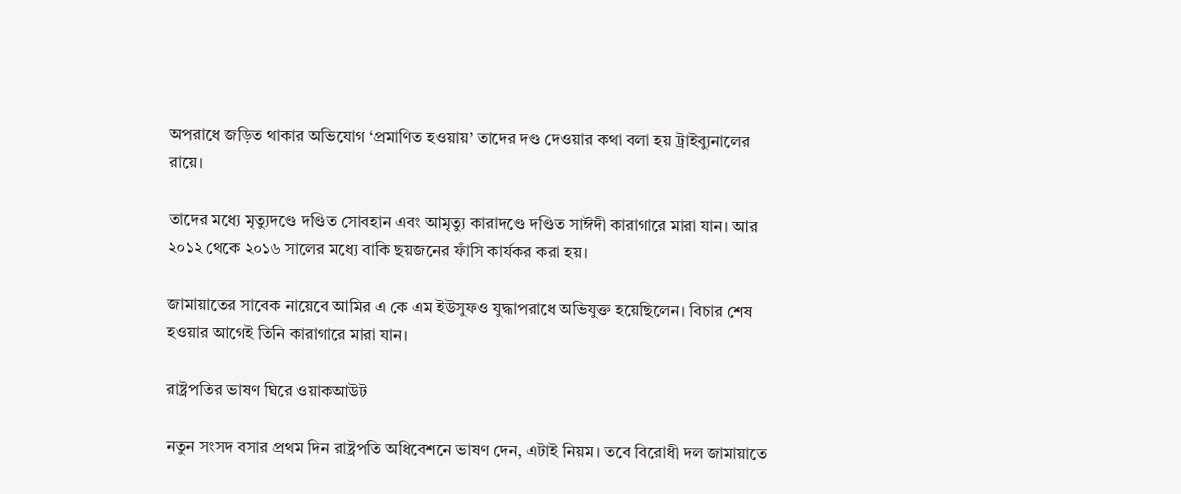অপরাধে জড়িত থাকার অভিযোগ ‘প্রমাণিত হওয়ায়’ তাদের দণ্ড দেওয়ার কথা বলা হয় ট্রাইব্যুনালের রায়ে।

তাদের মধ্যে মৃত্যুদণ্ডে দণ্ডিত সোবহান এবং আমৃত্যু কারাদণ্ডে দণ্ডিত সাঈদী কারাগারে মারা যান। আর ২০১২ থেকে ২০১৬ সালের মধ্যে বাকি ছয়জনের ফাঁসি কার্যকর করা হয়।

জামায়াতের সাবেক নায়েবে আমির এ কে এম ইউসুফও যুদ্ধাপরাধে অভিযুক্ত হয়েছিলেন। বিচার শেষ হওয়ার আগেই তিনি কারাগারে মারা যান।

রাষ্ট্রপতির ভাষণ ঘিরে ওয়াকআউট

নতুন সংসদ বসার প্রথম দিন রাষ্ট্রপতি অধিবেশনে ভাষণ দেন, এটাই নিয়ম। তবে বিরোধী দল জামায়াতে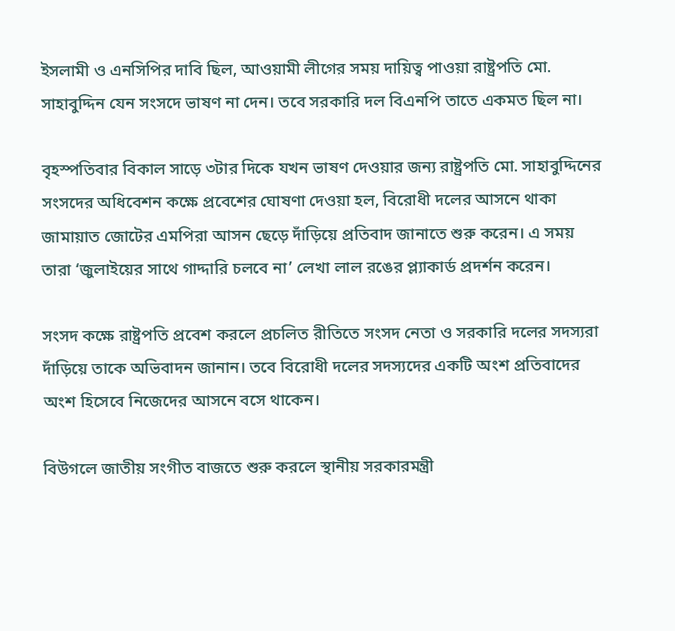ইসলামী ও এনসিপির দাবি ছিল, আওয়ামী লীগের সময় দায়িত্ব পাওয়া রাষ্ট্রপতি মো. সাহাবুদ্দিন যেন সংসদে ভাষণ না দেন। তবে সরকারি দল বিএনপি তাতে একমত ছিল না।

বৃহস্পতিবার বিকাল সাড়ে ৩টার দিকে যখন ভাষণ দেওয়ার জন্য রাষ্ট্রপতি মো. সাহাবুদ্দিনের সংসদের অধিবেশন কক্ষে প্রবেশের ঘোষণা দেওয়া হল, বিরোধী দলের আসনে থাকা জামায়াত জোটের এমপিরা আসন ছেড়ে দাঁড়িয়ে প্রতিবাদ জানাতে শুরু করেন। এ সময় তারা ‘জুলাইয়ের সাথে গাদ্দারি চলবে না’ লেখা লাল রঙের প্ল্যাকার্ড প্রদর্শন করেন।

সংসদ কক্ষে রাষ্ট্রপতি প্রবেশ করলে প্রচলিত রীতিতে সংসদ নেতা ও সরকারি দলের সদস্যরা দাঁড়িয়ে তাকে অভিবাদন জানান। তবে বিরোধী দলের সদস্যদের একটি অংশ প্রতিবাদের অংশ হিসেবে নিজেদের আসনে বসে থাকেন।

বিউগলে জাতীয় সংগীত বাজতে শুরু করলে স্থানীয় সরকারমন্ত্রী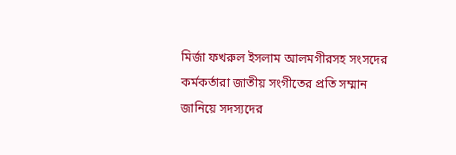মির্জা ফখরুল ইসলাম আলমগীরসহ সংসদের কর্মকর্তারা জাতীয় সংগীতের প্রতি সম্মান জানিয়ে সদস্যদের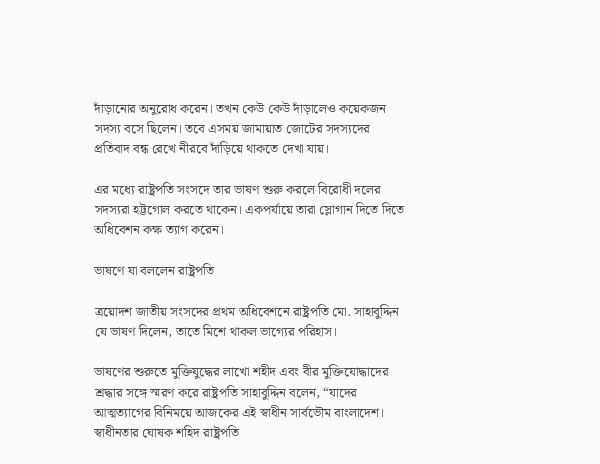দাঁড়ানোর অনুরোধ করেন। তখন কেউ কেউ দাঁড়ালেও কয়েকজন সদস্য বসে ছিলেন। তবে এসময় জামায়াত জোটের সদস্যদের প্রতিবাদ বন্ধ রেখে নীরবে দাঁড়িয়ে থাকতে দেখা যায়।

এর মধ্যে রাষ্ট্রপতি সংসদে তার ভাষণ শুরু করলে বিরোধী দলের সদস্যরা হট্টগোল করতে থাকেন। একপর্যায়ে তারা স্লোগান দিতে দিতে অধিবেশন কক্ষ ত্যাগ করেন।

ভাষণে যা বললেন রাষ্ট্রপতি

ত্রয়োদশ জাতীয় সংসদের প্রথম অধিবেশনে রাষ্ট্রপতি মো. সাহাবুদ্দিন যে ভাষণ দিলেন, তাতে মিশে থাকল ভাগ্যের পরিহাস।

ভাষণের শুরুতে মুক্তিযুদ্ধের লাখো শহীদ এবং বীর মুক্তিযোদ্ধাদের শ্রদ্ধার সঙ্গে স্মরণ করে রাষ্ট্রপতি সাহাবুদ্দিন বলেন, “যাদের আত্মত্যাগের বিনিময়ে আজকের এই স্বাধীন সার্বভৌম বাংলাদেশ। স্বাধীনতার ঘোষক শহিদ রাষ্ট্রপতি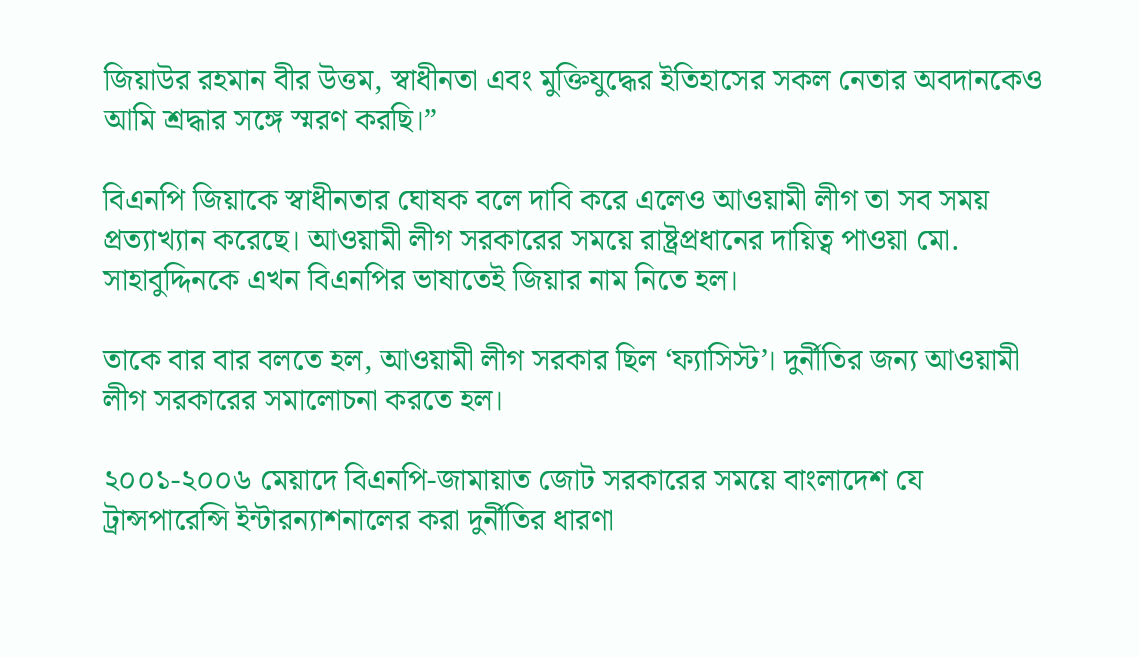জিয়াউর রহমান বীর উত্তম, স্বাধীনতা এবং মুক্তিযুদ্ধের ইতিহাসের সকল নেতার অবদানকেও আমি শ্রদ্ধার সঙ্গে স্মরণ করছি।”

বিএনপি জিয়াকে স্বাধীনতার ঘোষক বলে দাবি করে এলেও আওয়ামী লীগ তা সব সময় প্রত্যাখ্যান করেছে। আওয়ামী লীগ সরকারের সময়ে রাষ্ট্রপ্রধানের দায়িত্ব পাওয়া মো. সাহাবুদ্দিনকে এখন বিএনপির ভাষাতেই জিয়ার নাম নিতে হল।

তাকে বার বার বলতে হল, আওয়ামী লীগ সরকার ছিল ‘ফ্যাসিস্ট’। দুর্নীতির জন্য আওয়ামী লীগ সরকারের সমালোচনা করতে হল।

২০০১-২০০৬ মেয়াদে বিএনপি-জামায়াত জোট সরকারের সময়ে বাংলাদেশ যে ট্রান্সপারেন্সি ইন্টারন্যাশনালের করা দুর্নীতির ধারণা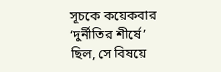সূচকে কয়েকবার ‘দুর্নীতির শীর্ষে’ ছিল, সে বিষয়ে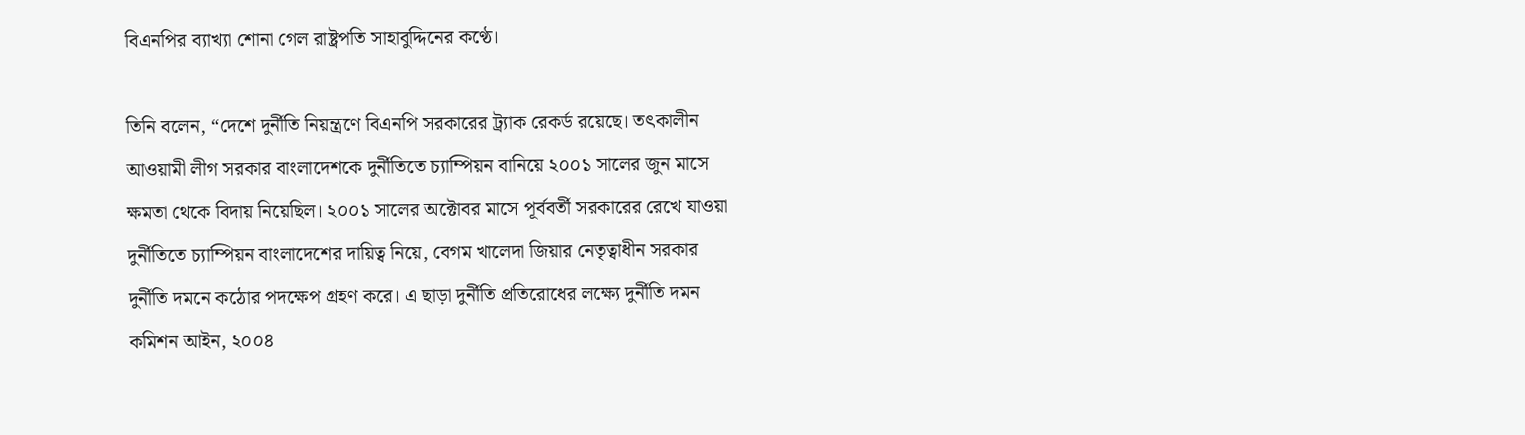বিএনপির ব্যাখ্যা শোনা গেল রাষ্ট্রপতি সাহাবুদ্দিনের কণ্ঠে।

তিনি বলেন, “দেশে দুর্নীতি নিয়ন্ত্রণে বিএনপি সরকারের ট্র্যাক রেকর্ড রয়েছে। তৎকালীন আওয়ামী লীগ সরকার বাংলাদেশকে দুর্নীতিতে চ্যাম্পিয়ন বানিয়ে ২০০১ সালের জুন মাসে ক্ষমতা থেকে বিদায় নিয়েছিল। ২০০১ সালের অক্টোবর মাসে পূর্ববর্তী সরকারের রেখে যাওয়া দুর্নীতিতে চ্যাম্পিয়ন বাংলাদেশের দায়িত্ব নিয়ে, বেগম খালেদা জিয়ার নেতৃত্বাধীন সরকার দুর্নীতি দমনে কঠোর পদক্ষেপ গ্রহণ করে। এ ছাড়া দুর্নীতি প্রতিরোধের লক্ষ্যে দুর্নীতি দমন কমিশন আইন, ২০০৪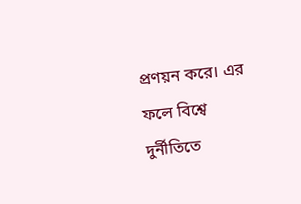প্রণয়ন করে। এর ফলে বিশ্বে দুর্নীতিতে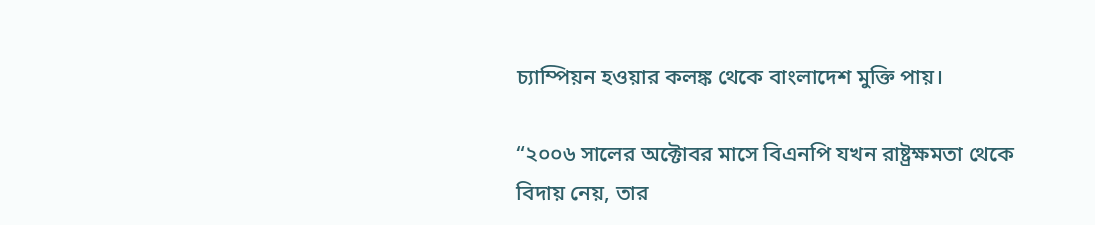চ্যাম্পিয়ন হওয়ার কলঙ্ক থেকে বাংলাদেশ মুক্তি পায়।

“২০০৬ সালের অক্টোবর মাসে বিএনপি যখন রাষ্ট্রক্ষমতা থেকে বিদায় নেয়, তার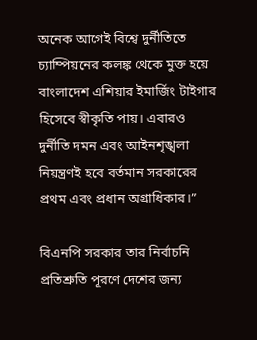অনেক আগেই বিশ্বে দুর্নীতিতে চ্যাম্পিয়নের কলঙ্ক থেকে মুক্ত হয়ে বাংলাদেশ এশিয়ার ইমার্জিং টাইগার হিসেবে স্বীকৃতি পায়। এবারও দুর্নীতি দমন এবং আইনশৃঙ্খলা নিয়ন্ত্রণই হবে বর্তমান সরকারের প্রথম এবং প্রধান অগ্রাধিকার।”

বিএনপি সরকার তার নির্বাচনি প্রতিশ্রুতি পূরণে দেশের জন্য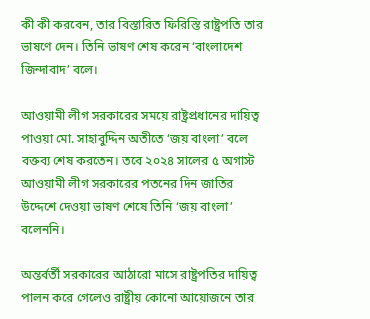কী কী করবেন, তার বিস্তারিত ফিরিস্তি রাষ্ট্রপতি তার ভাষণে দেন। তিনি ভাষণ শেষ করেন ‘বাংলাদেশ জিন্দাবাদ’ বলে।

আওয়ামী লীগ সরকারের সময়ে রাষ্ট্রপ্রধানের দায়িত্ব পাওয়া মো. সাহাবুদ্দিন অতীতে ‘জয় বাংলা’ বলে বক্তব্য শেষ করতেন। তবে ২০২৪ সালের ৫ অগাস্ট আওয়ামী লীগ সরকারের পতনের দিন জাতির উদ্দেশে দেওয়া ভাষণ শেষে তিনি ‘জয় বাংলা’ বলেননি।

অন্তর্বর্তী সরকারের আঠারো মাসে রাষ্ট্রপতির দায়িত্ব পালন করে গেলেও রাষ্ট্রীয় কোনো আয়োজনে তার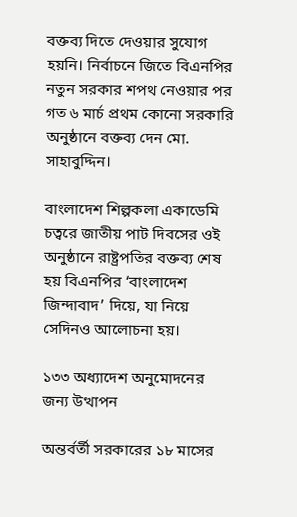বক্তব্য দিতে দেওয়ার সুযোগ হয়নি। নির্বাচনে জিতে বিএনপির নতুন সরকার শপথ নেওয়ার পর গত ৬ মার্চ প্রথম কোনো সরকারি অনুষ্ঠানে বক্তব্য দেন মো. সাহাবুদ্দিন।

বাংলাদেশ শিল্পকলা একাডেমি চত্বরে জাতীয় পাট দিবসের ওই অনুষ্ঠানে রাষ্ট্রপতির বক্তব্য শেষ হয় বিএনপির ‘বাংলাদেশ জিন্দাবাদ’ দিয়ে, যা নিয়ে সেদিনও আলোচনা হয়।

১৩৩ অধ্যাদেশ অনুমোদনের জন্য উত্থাপন

অন্তর্বর্তী সরকারের ১৮ মাসের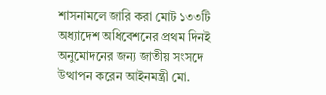শাসনামলে জারি করা মোট ১৩৩টি অধ্যাদেশ অধিবেশনের প্রথম দিনই অনুমোদনের জন্য জাতীয় সংসদে উত্থাপন করেন আইনমন্ত্রী মো.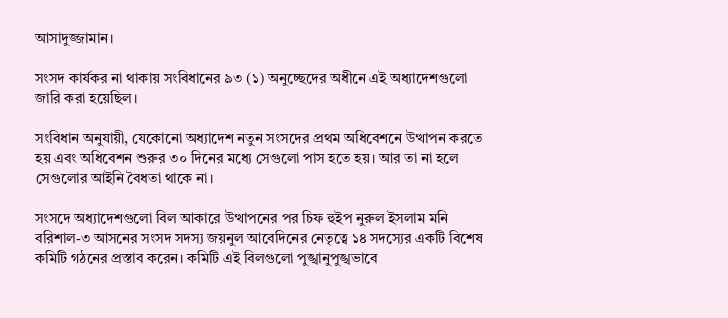আসাদুজ্জামান।

সংসদ কার্যকর না থাকায় সংবিধানের ৯৩ (১) অনুচ্ছেদের অধীনে এই অধ্যাদেশগুলো জারি করা হয়েছিল।

সংবিধান অনুযায়ী, যেকোনো অধ্যাদেশ নতুন সংসদের প্রথম অধিবেশনে উত্থাপন করতে হয় এবং অধিবেশন শুরুর ৩০ দিনের মধ্যে সেগুলো পাস হতে হয়। আর তা না হলে সেগুলোর আইনি বৈধতা থাকে না।

সংসদে অধ্যাদেশগুলো বিল আকারে উত্থাপনের পর চিফ হুইপ নুরুল ইসলাম মনি বরিশাল-৩ আসনের সংসদ সদস্য জয়নুল আবেদিনের নেতৃত্বে ১৪ সদস্যের একটি বিশেষ কমিটি গঠনের প্রস্তাব করেন। কমিটি এই বিলগুলো পুঙ্খানুপুঙ্খভাবে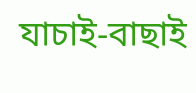যাচাই-বাছাই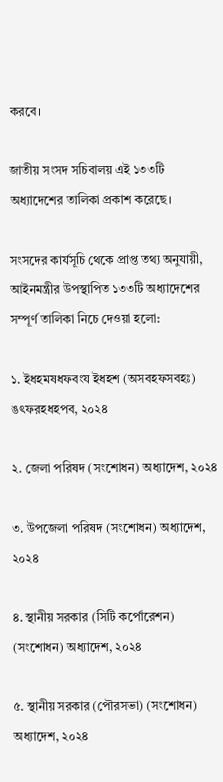করবে।

জাতীয় সংসদ সচিবালয় এই ১৩৩টি অধ্যাদেশের তালিকা প্রকাশ করেছে।

সংসদের কার্যসূচি থেকে প্রাপ্ত তথ্য অনুযায়ী, আইনমন্ত্রীর উপস্থাপিত ১৩৩টি অধ্যাদেশের সম্পূর্ণ তালিকা নিচে দেওয়া হলো:

১. ইধহমষধফবংয ইধহশ (অসবহফসবহঃ) ঙৎফরহধহপব, ২০২৪

২. জেলা পরিষদ (সংশোধন) অধ্যাদেশ, ২০২৪

৩. উপজেলা পরিষদ (সংশোধন) অধ্যাদেশ, ২০২৪

৪. স্থানীয় সরকার (সিটি কর্পোরেশন) (সংশোধন) অধ্যাদেশ, ২০২৪

৫. স্থানীয় সরকার (পৌরসভা) (সংশোধন) অধ্যাদেশ, ২০২৪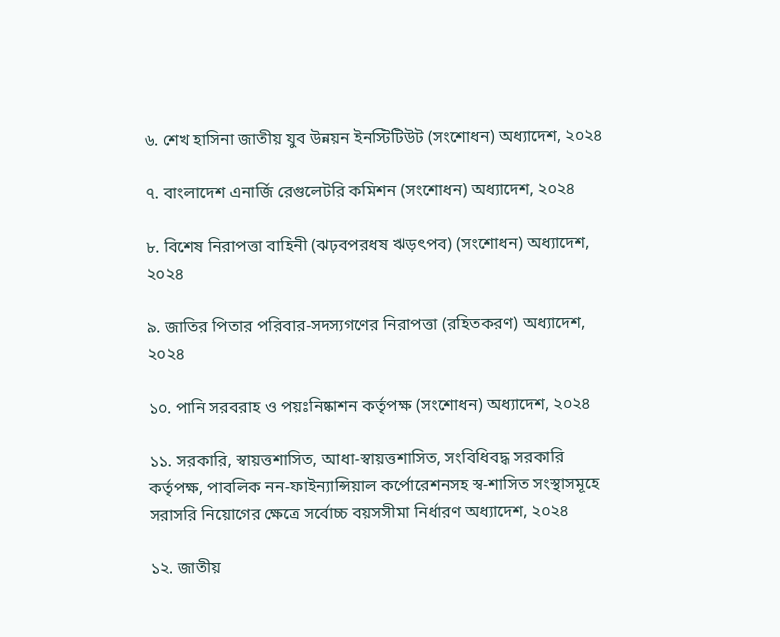৬. শেখ হাসিনা জাতীয় যুব উন্নয়ন ইনস্টিটিউট (সংশোধন) অধ্যাদেশ, ২০২৪

৭. বাংলাদেশ এনার্জি রেগুলেটরি কমিশন (সংশোধন) অধ্যাদেশ, ২০২৪

৮. বিশেষ নিরাপত্তা বাহিনী (ঝঢ়বপরধষ ঋড়ৎপব) (সংশোধন) অধ্যাদেশ, ২০২৪

৯. জাতির পিতার পরিবার-সদস্যগণের নিরাপত্তা (রহিতকরণ) অধ্যাদেশ, ২০২৪

১০. পানি সরবরাহ ও পয়ঃনিষ্কাশন কর্তৃপক্ষ (সংশোধন) অধ্যাদেশ, ২০২৪

১১. সরকারি, স্বায়ত্তশাসিত, আধা-স্বায়ত্তশাসিত, সংবিধিবদ্ধ সরকারি কর্তৃপক্ষ, পাবলিক নন-ফাইন্যান্সিয়াল কর্পোরেশনসহ স্ব-শাসিত সংস্থাসমূহে সরাসরি নিয়োগের ক্ষেত্রে সর্বোচ্চ বয়সসীমা নির্ধারণ অধ্যাদেশ, ২০২৪

১২. জাতীয়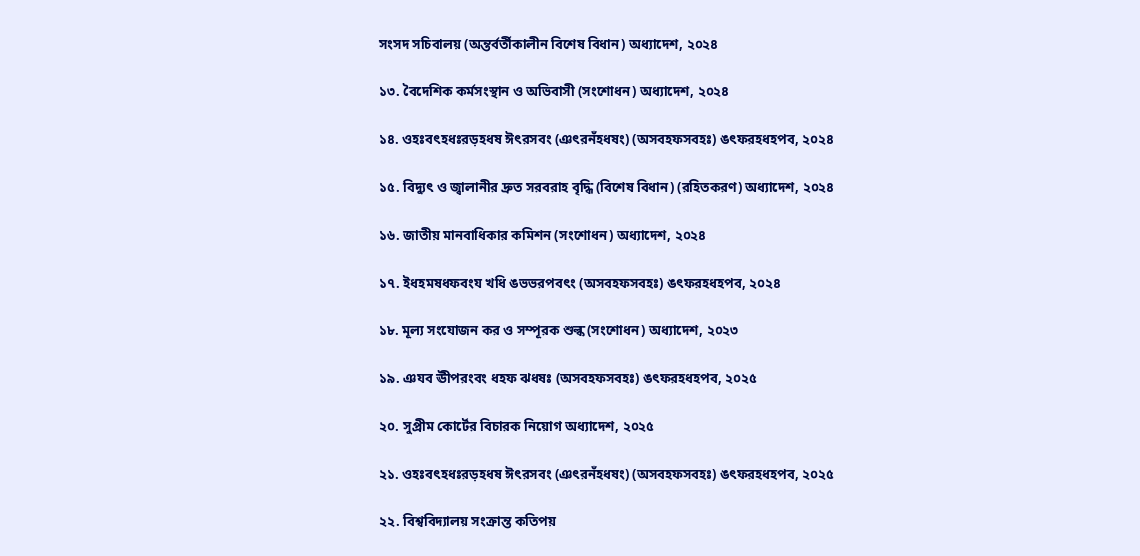সংসদ সচিবালয় (অন্তর্বর্তীকালীন বিশেষ বিধান) অধ্যাদেশ, ২০২৪

১৩. বৈদেশিক কর্মসংস্থান ও অভিবাসী (সংশোধন) অধ্যাদেশ, ২০২৪

১৪. ওহঃবৎহধঃরড়হধষ ঈৎরসবং (ঞৎরনঁহধষং) (অসবহফসবহঃ) ঙৎফরহধহপব, ২০২৪

১৫. বিদ্যুৎ ও জ্বালানীর দ্রুত সরবরাহ বৃদ্ধি (বিশেষ বিধান) (রহিতকরণ) অধ্যাদেশ, ২০২৪

১৬. জাতীয় মানবাধিকার কমিশন (সংশোধন) অধ্যাদেশ, ২০২৪

১৭. ইধহমষধফবংয খধি ঙভভরপবৎং (অসবহফসবহঃ) ঙৎফরহধহপব, ২০২৪

১৮. মূল্য সংযোজন কর ও সম্পূরক শুল্ক (সংশোধন) অধ্যাদেশ, ২০২৩

১৯. ঞযব ঊীপরংবং ধহফ ঝধষঃ (অসবহফসবহঃ) ঙৎফরহধহপব, ২০২৫

২০. সুপ্রীম কোর্টের বিচারক নিয়োগ অধ্যাদেশ, ২০২৫

২১. ওহঃবৎহধঃরড়হধষ ঈৎরসবং (ঞৎরনঁহধষং) (অসবহফসবহঃ) ঙৎফরহধহপব, ২০২৫

২২. বিশ্ববিদ্যালয় সংক্রান্ত কতিপয়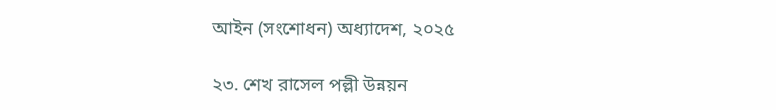আইন (সংশোধন) অধ্যাদেশ, ২০২৫

২৩. শেখ রাসেল পল্লী উন্নয়ন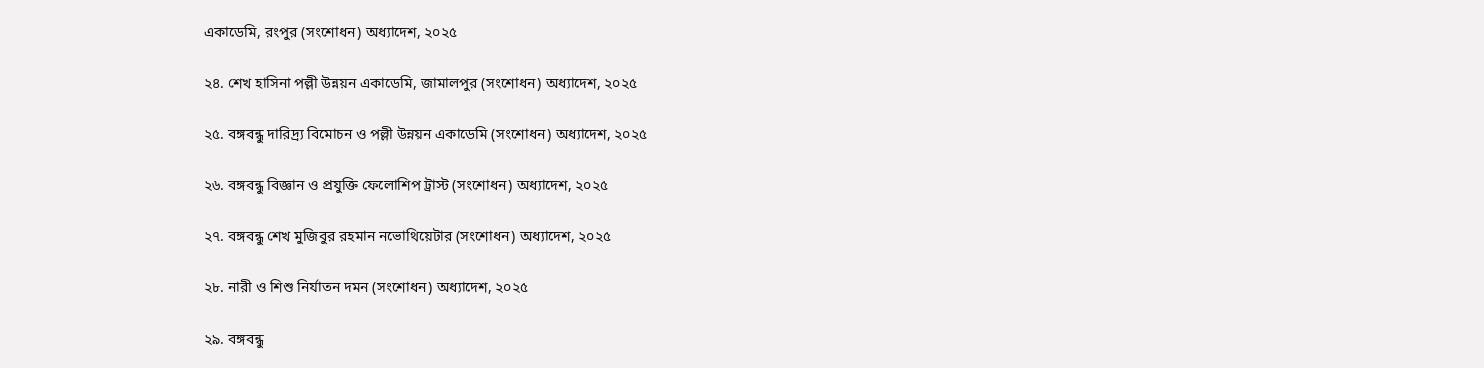একাডেমি, রংপুর (সংশোধন) অধ্যাদেশ, ২০২৫

২৪. শেখ হাসিনা পল্লী উন্নয়ন একাডেমি, জামালপুর (সংশোধন) অধ্যাদেশ, ২০২৫

২৫. বঙ্গবন্ধু দারিদ্র্য বিমোচন ও পল্লী উন্নয়ন একাডেমি (সংশোধন) অধ্যাদেশ, ২০২৫

২৬. বঙ্গবন্ধু বিজ্ঞান ও প্রযুক্তি ফেলোশিপ ট্রাস্ট (সংশোধন) অধ্যাদেশ, ২০২৫

২৭. বঙ্গবন্ধু শেখ মুজিবুর রহমান নভোথিয়েটার (সংশোধন) অধ্যাদেশ, ২০২৫

২৮. নারী ও শিশু নির্যাতন দমন (সংশোধন) অধ্যাদেশ, ২০২৫

২৯. বঙ্গবন্ধু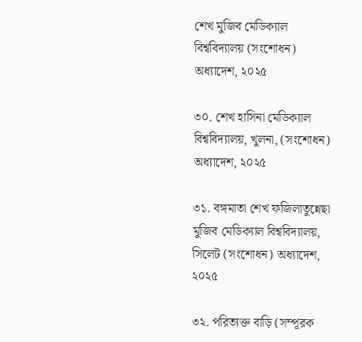শেখ মুজিব মেডিক্যাল বিশ্ববিদ্যালয় (সংশোধন) অধ্যাদেশ, ২০২৫

৩০. শেখ হাসিনা মেডিক্যাল বিশ্ববিদ্যালয়, খুলনা, (সংশোধন) অধ্যাদেশ, ২০২৫

৩১. বঙ্গমাতা শেখ ফজিলাতুন্নেছা মুজিব মেডিক্যাল বিশ্ববিদ্যালয়, সিলেট (সংশোধন) অধ্যাদেশ, ২০২৫

৩২. পরিত্যক্ত বাড়ি (সম্পূরক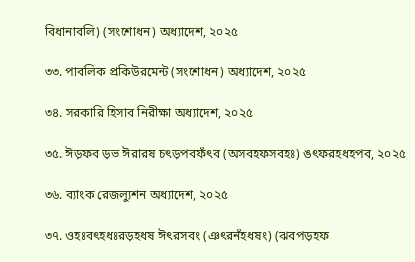বিধানাবলি) (সংশোধন) অধ্যাদেশ, ২০২৫

৩৩. পাবলিক প্রকিউরমেন্ট (সংশোধন) অধ্যাদেশ, ২০২৫

৩৪. সরকারি হিসাব নিরীক্ষা অধ্যাদেশ, ২০২৫

৩৫. ঈড়ফব ড়ভ ঈরারষ চৎড়পবফঁৎব (অসবহফসবহঃ) ঙৎফরহধহপব, ২০২৫

৩৬. ব্যাংক রেজল্যুশন অধ্যাদেশ, ২০২৫

৩৭. ওহঃবৎহধঃরড়হধষ ঈৎরসবং (ঞৎরনঁহধষং) (ঝবপড়হফ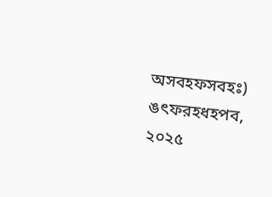অসবহফসবহঃ) ঙৎফরহধহপব, ২০২৫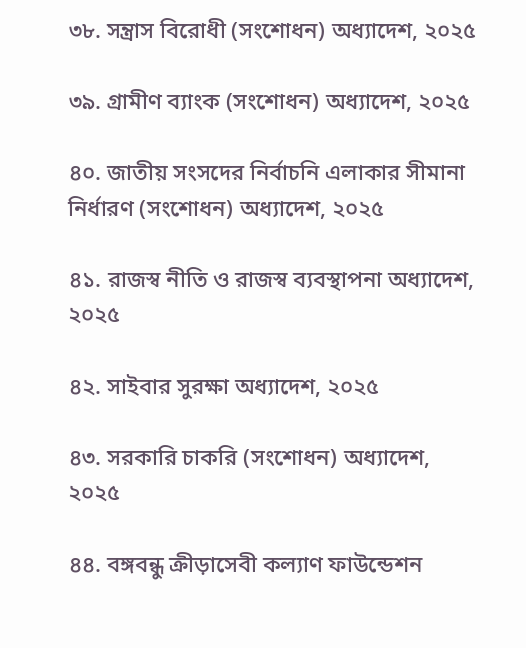৩৮. সন্ত্রাস বিরোধী (সংশোধন) অধ্যাদেশ, ২০২৫

৩৯. গ্রামীণ ব্যাংক (সংশোধন) অধ্যাদেশ, ২০২৫

৪০. জাতীয় সংসদের নির্বাচনি এলাকার সীমানা নির্ধারণ (সংশোধন) অধ্যাদেশ, ২০২৫

৪১. রাজস্ব নীতি ও রাজস্ব ব্যবস্থাপনা অধ্যাদেশ, ২০২৫

৪২. সাইবার সুরক্ষা অধ্যাদেশ, ২০২৫

৪৩. সরকারি চাকরি (সংশোধন) অধ্যাদেশ, ২০২৫

৪৪. বঙ্গবন্ধু ক্রীড়াসেবী কল্যাণ ফাউন্ডেশন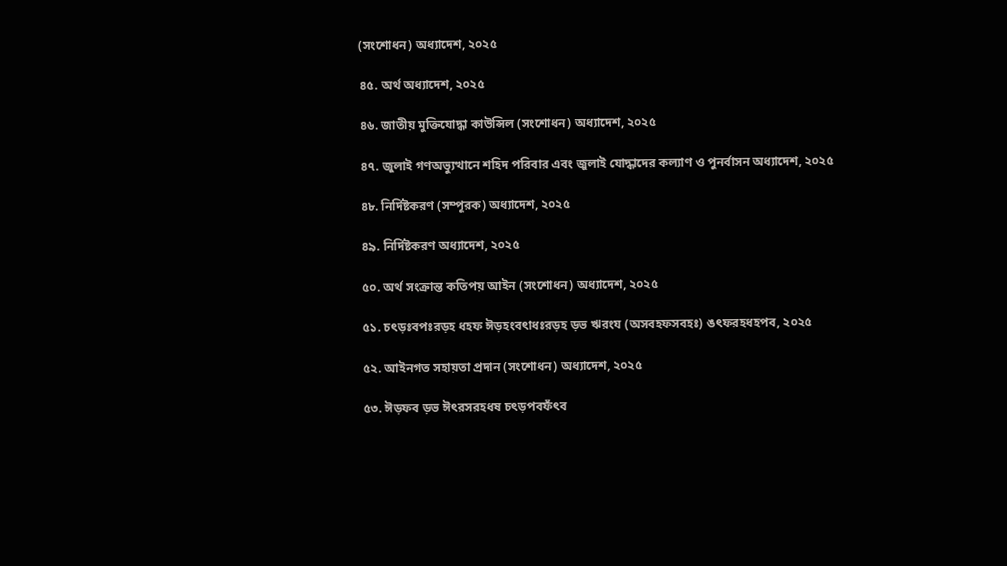(সংশোধন) অধ্যাদেশ, ২০২৫

৪৫. অর্থ অধ্যাদেশ, ২০২৫

৪৬. জাতীয় মুক্তিযোদ্ধা কাউন্সিল (সংশোধন) অধ্যাদেশ, ২০২৫

৪৭. জুলাই গণঅভ্যুত্থানে শহিদ পরিবার এবং জুলাই যোদ্ধাদের কল্যাণ ও পুনর্বাসন অধ্যাদেশ, ২০২৫

৪৮. নির্দিষ্টকরণ (সম্পূরক) অধ্যাদেশ, ২০২৫

৪৯. নির্দিষ্টকরণ অধ্যাদেশ, ২০২৫

৫০. অর্থ সংক্রান্ত কতিপয় আইন (সংশোধন) অধ্যাদেশ, ২০২৫

৫১. চৎড়ঃবপঃরড়হ ধহফ ঈড়হংবৎাধঃরড়হ ড়ভ ঋরংয (অসবহফসবহঃ) ঙৎফরহধহপব, ২০২৫

৫২. আইনগত সহায়তা প্রদান (সংশোধন) অধ্যাদেশ, ২০২৫

৫৩. ঈড়ফব ড়ভ ঈৎরসরহধষ চৎড়পবফঁৎব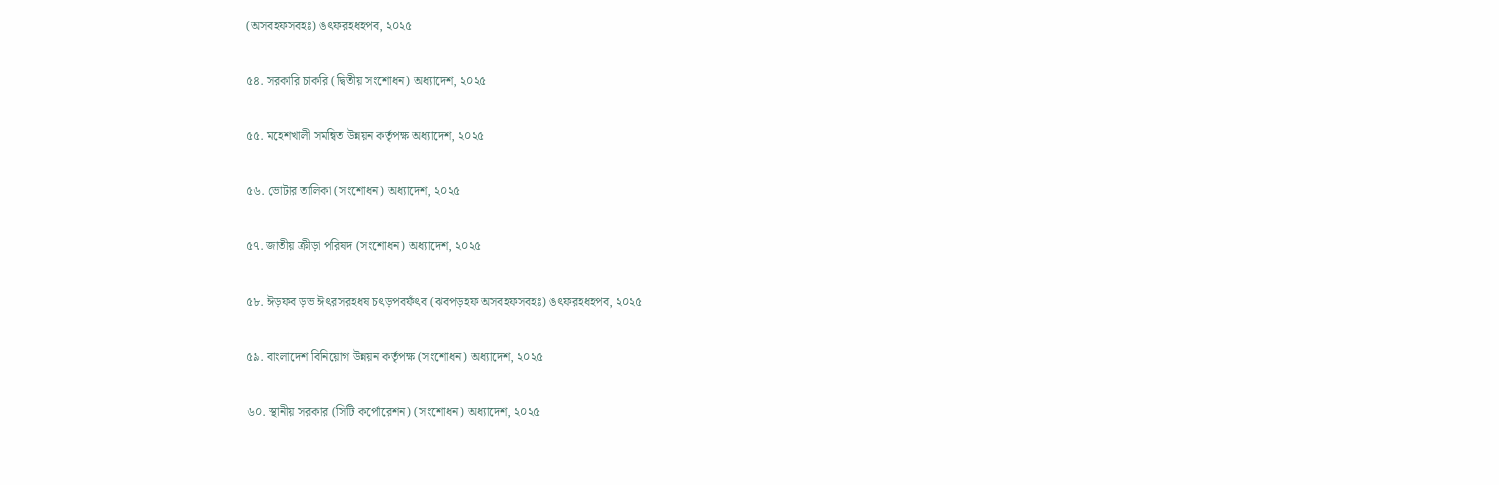(অসবহফসবহঃ) ঙৎফরহধহপব, ২০২৫

৫৪. সরকারি চাকরি (দ্বিতীয় সংশোধন) অধ্যাদেশ, ২০২৫

৫৫. মহেশখালী সমন্বিত উন্নয়ন কর্তৃপক্ষ অধ্যাদেশ, ২০২৫

৫৬. ভোটার তালিকা (সংশোধন) অধ্যাদেশ, ২০২৫

৫৭. জাতীয় ক্রীড়া পরিষদ (সংশোধন) অধ্যাদেশ, ২০২৫

৫৮. ঈড়ফব ড়ভ ঈৎরসরহধষ চৎড়পবফঁৎব (ঝবপড়হফ অসবহফসবহঃ) ঙৎফরহধহপব, ২০২৫

৫৯. বাংলাদেশ বিনিয়োগ উন্নয়ন কর্তৃপক্ষ (সংশোধন) অধ্যাদেশ, ২০২৫

৬০. স্থানীয় সরকার (সিটি কর্পোরেশন) (সংশোধন) অধ্যাদেশ, ২০২৫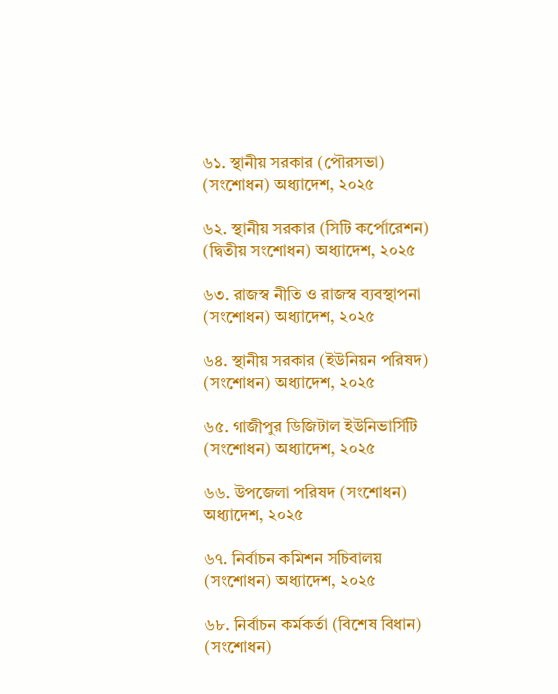৬১. স্থানীয় সরকার (পৌরসভা) (সংশোধন) অধ্যাদেশ, ২০২৫

৬২. স্থানীয় সরকার (সিটি কর্পোরেশন) (দ্বিতীয় সংশোধন) অধ্যাদেশ, ২০২৫

৬৩. রাজস্ব নীতি ও রাজস্ব ব্যবস্থাপনা (সংশোধন) অধ্যাদেশ, ২০২৫

৬৪. স্থানীয় সরকার (ইউনিয়ন পরিষদ) (সংশোধন) অধ্যাদেশ, ২০২৫

৬৫. গাজীপুর ডিজিটাল ইউনিভার্সিটি (সংশোধন) অধ্যাদেশ, ২০২৫

৬৬. উপজেলা পরিষদ (সংশোধন) অধ্যাদেশ, ২০২৫

৬৭. নির্বাচন কমিশন সচিবালয় (সংশোধন) অধ্যাদেশ, ২০২৫

৬৮. নির্বাচন কর্মকর্তা (বিশেষ বিধান) (সংশোধন)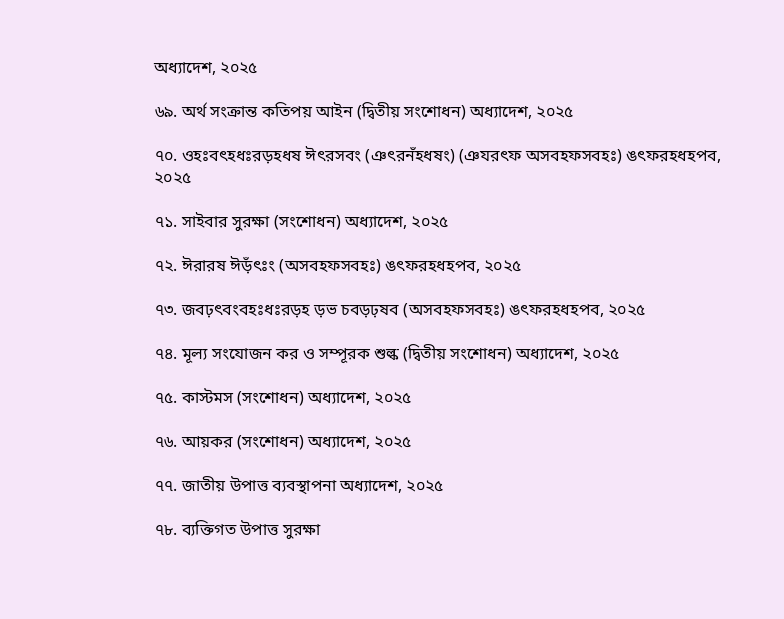অধ্যাদেশ, ২০২৫

৬৯. অর্থ সংক্রান্ত কতিপয় আইন (দ্বিতীয় সংশোধন) অধ্যাদেশ, ২০২৫

৭০. ওহঃবৎহধঃরড়হধষ ঈৎরসবং (ঞৎরনঁহধষং) (ঞযরৎফ অসবহফসবহঃ) ঙৎফরহধহপব, ২০২৫

৭১. সাইবার সুরক্ষা (সংশোধন) অধ্যাদেশ, ২০২৫

৭২. ঈরারষ ঈড়ঁৎঃং (অসবহফসবহঃ) ঙৎফরহধহপব, ২০২৫

৭৩. জবঢ়ৎবংবহঃধঃরড়হ ড়ভ চবড়ঢ়ষব (অসবহফসবহঃ) ঙৎফরহধহপব, ২০২৫

৭৪. মূল্য সংযোজন কর ও সম্পূরক শুল্ক (দ্বিতীয় সংশোধন) অধ্যাদেশ, ২০২৫

৭৫. কাস্টমস (সংশোধন) অধ্যাদেশ, ২০২৫

৭৬. আয়কর (সংশোধন) অধ্যাদেশ, ২০২৫

৭৭. জাতীয় উপাত্ত ব্যবস্থাপনা অধ্যাদেশ, ২০২৫

৭৮. ব্যক্তিগত উপাত্ত সুরক্ষা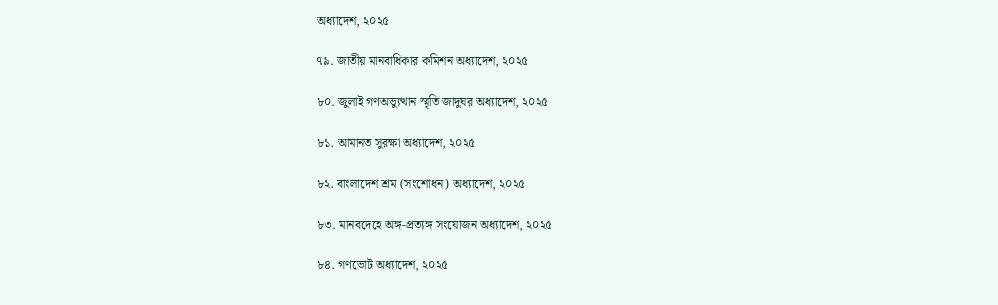অধ্যাদেশ, ২০২৫

৭৯. জাতীয় মানবাধিকার কমিশন অধ্যাদেশ, ২০২৫

৮০. জুলাই গণঅভ্যুত্থান স্মৃতি জাদুঘর অধ্যাদেশ, ২০২৫

৮১. আমানত সুরক্ষা অধ্যাদেশ, ২০২৫

৮২. বাংলাদেশ শ্রম (সংশোধন) অধ্যাদেশ, ২০২৫

৮৩. মানবদেহে অঙ্গ-প্রত্যঙ্গ সংযোজন অধ্যাদেশ, ২০২৫

৮৪. গণভোট অধ্যাদেশ, ২০২৫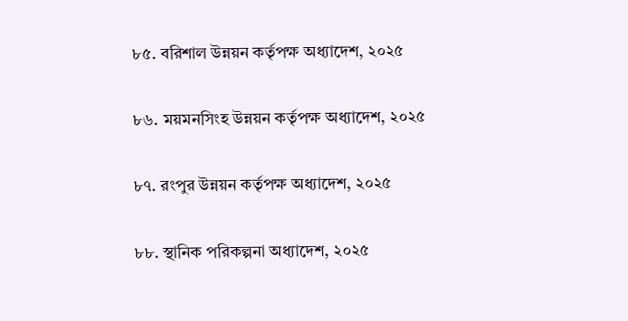৮৫. বরিশাল উন্নয়ন কর্তৃপক্ষ অধ্যাদেশ, ২০২৫

৮৬. ময়মনসিংহ উন্নয়ন কর্তৃপক্ষ অধ্যাদেশ, ২০২৫

৮৭. রংপুর উন্নয়ন কর্তৃপক্ষ অধ্যাদেশ, ২০২৫

৮৮. স্থানিক পরিকল্পনা অধ্যাদেশ, ২০২৫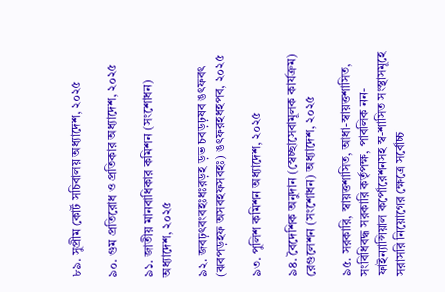৮৯. সুপ্রীম কোর্ট সচিবালয় অধ্যাদেশ, ২০২৫

৯০. গুম প্রতিরোধ ও প্রতিকার অধ্যাদেশ, ২০২৫

৯১. জাতীয় মানবাধিকার কমিশন (সংশোধন) অধ্যাদেশ, ২০২৫

৯২. জবঢ়ৎবংবহঃধঃরড়হ ড়ভ চবড়ঢ়ষব ঙৎফবৎ (ঝবপড়হফ অসবহফসবহঃ) ঙৎফরহধহপব, ২০২৫

৯৩. পুলিশ কমিশন অধ্যাদেশ, ২০২৫

৯৪. বৈদেশিক অনুদান (স্বেচ্ছাসেবামূলক কার্যক্রম) রেগুলেশন (সংশোধন) অধ্যাদেশ, ২০২৫

৯৫. সরকারি, স্বায়ত্তশাসিত, আধা-স্বায়ত্তশাসিত, সংবিধিবদ্ধ সরকারি কর্তৃপক্ষ, পাবলিক নন-ফাইন্যান্সিয়াল কর্পোরেশনসহ স্ব-শাসিত সংস্থাসমূহে সরাসরি নিয়োগের ক্ষেত্রে সর্বোচ্চ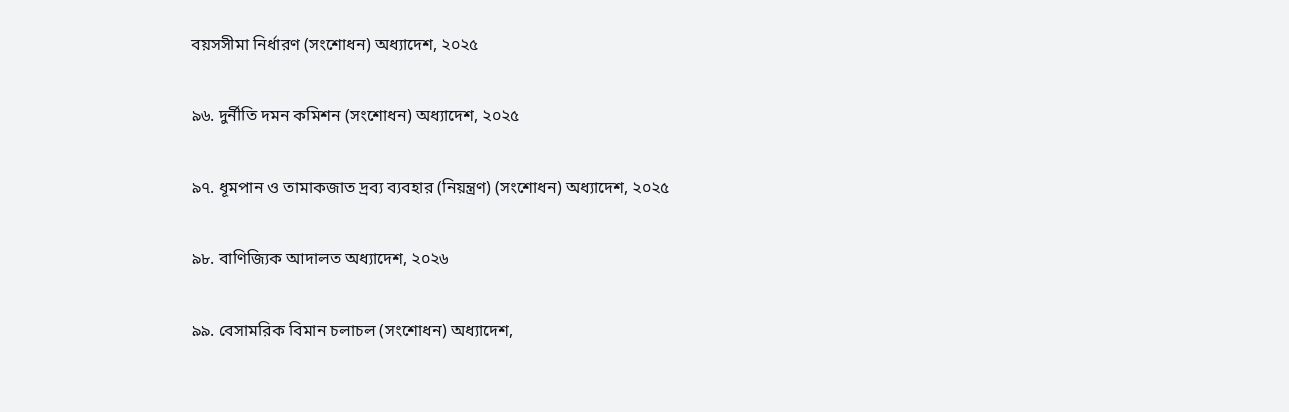বয়সসীমা নির্ধারণ (সংশোধন) অধ্যাদেশ, ২০২৫

৯৬. দুর্নীতি দমন কমিশন (সংশোধন) অধ্যাদেশ, ২০২৫

৯৭. ধূমপান ও তামাকজাত দ্রব্য ব্যবহার (নিয়ন্ত্রণ) (সংশোধন) অধ্যাদেশ, ২০২৫

৯৮. বাণিজ্যিক আদালত অধ্যাদেশ, ২০২৬

৯৯. বেসামরিক বিমান চলাচল (সংশোধন) অধ্যাদেশ,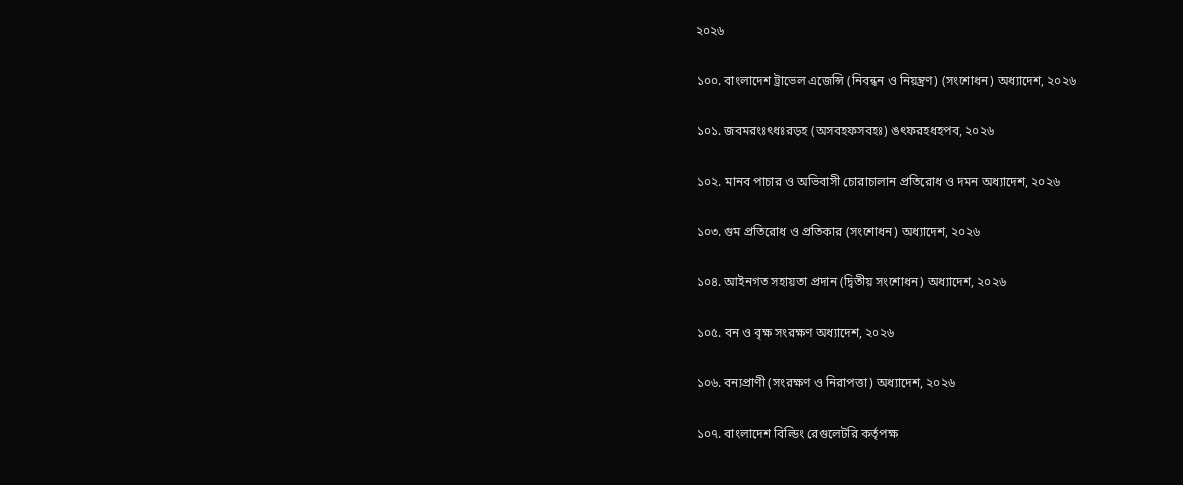২০২৬

১০০. বাংলাদেশ ট্রাভেল এজেন্সি (নিবন্ধন ও নিয়ন্ত্রণ) (সংশোধন) অধ্যাদেশ, ২০২৬

১০১. জবমরংঃৎধঃরড়হ (অসবহফসবহঃ) ঙৎফরহধহপব, ২০২৬

১০২. মানব পাচার ও অভিবাসী চোরাচালান প্রতিরোধ ও দমন অধ্যাদেশ, ২০২৬

১০৩. গুম প্রতিরোধ ও প্রতিকার (সংশোধন) অধ্যাদেশ, ২০২৬

১০৪. আইনগত সহায়তা প্রদান (দ্বিতীয় সংশোধন) অধ্যাদেশ, ২০২৬

১০৫. বন ও বৃক্ষ সংরক্ষণ অধ্যাদেশ, ২০২৬

১০৬. বন্যপ্রাণী (সংরক্ষণ ও নিরাপত্তা) অধ্যাদেশ, ২০২৬

১০৭. বাংলাদেশ বিল্ডিং রেগুলেটরি কর্তৃপক্ষ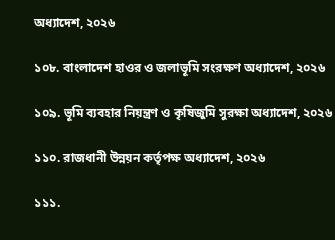অধ্যাদেশ, ২০২৬

১০৮. বাংলাদেশ হাওর ও জলাভূমি সংরক্ষণ অধ্যাদেশ, ২০২৬

১০৯. ভূমি ব্যবহার নিয়ন্ত্রণ ও কৃষিজুমি সুরক্ষা অধ্যাদেশ, ২০২৬

১১০. রাজধানী উন্নয়ন কর্তৃপক্ষ অধ্যাদেশ, ২০২৬

১১১.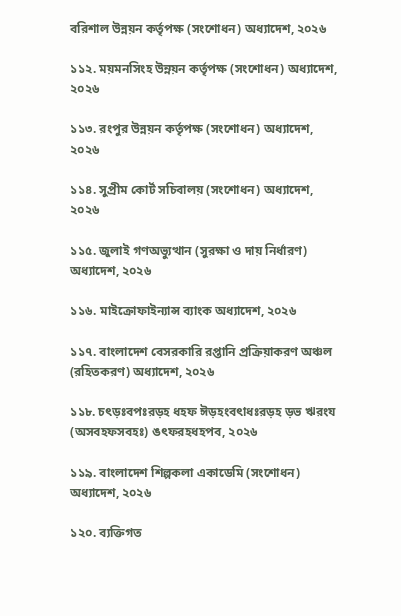বরিশাল উন্নয়ন কর্তৃপক্ষ (সংশোধন) অধ্যাদেশ, ২০২৬

১১২. ময়মনসিংহ উন্নয়ন কর্তৃপক্ষ (সংশোধন) অধ্যাদেশ, ২০২৬

১১৩. রংপুর উন্নয়ন কর্তৃপক্ষ (সংশোধন) অধ্যাদেশ, ২০২৬

১১৪. সুপ্রীম কোর্ট সচিবালয় (সংশোধন) অধ্যাদেশ, ২০২৬

১১৫. জুলাই গণঅভ্যুত্থান (সুরক্ষা ও দায় নির্ধারণ) অধ্যাদেশ, ২০২৬

১১৬. মাইক্রোফাইন্যান্স ব্যাংক অধ্যাদেশ, ২০২৬

১১৭. বাংলাদেশ বেসরকারি রপ্তানি প্রক্রিয়াকরণ অঞ্চল (রহিতকরণ) অধ্যাদেশ, ২০২৬

১১৮. চৎড়ঃবপঃরড়হ ধহফ ঈড়হংবৎাধঃরড়হ ড়ভ ঋরংয (অসবহফসবহঃ) ঙৎফরহধহপব, ২০২৬

১১৯. বাংলাদেশ শিল্পকলা একাডেমি (সংশোধন) অধ্যাদেশ, ২০২৬

১২০. ব্যক্তিগত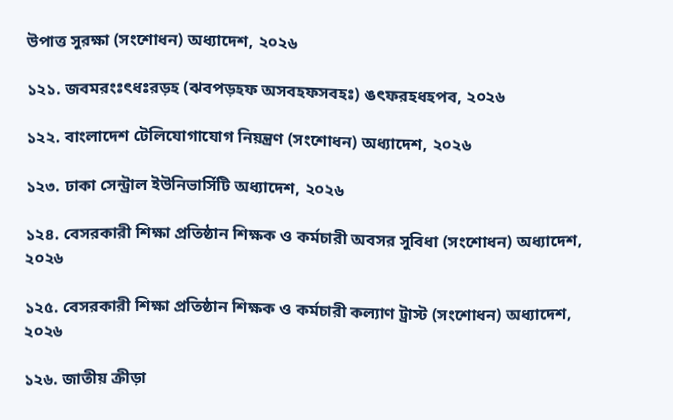উপাত্ত সুরক্ষা (সংশোধন) অধ্যাদেশ, ২০২৬

১২১. জবমরংঃৎধঃরড়হ (ঝবপড়হফ অসবহফসবহঃ) ঙৎফরহধহপব, ২০২৬

১২২. বাংলাদেশ টেলিযোগাযোগ নিয়ন্ত্রণ (সংশোধন) অধ্যাদেশ, ২০২৬

১২৩. ঢাকা সেন্ট্রাল ইউনিভার্সিটি অধ্যাদেশ, ২০২৬

১২৪. বেসরকারী শিক্ষা প্রতিষ্ঠান শিক্ষক ও কর্মচারী অবসর সুবিধা (সংশোধন) অধ্যাদেশ, ২০২৬

১২৫. বেসরকারী শিক্ষা প্রতিষ্ঠান শিক্ষক ও কর্মচারী কল্যাণ ট্রাস্ট (সংশোধন) অধ্যাদেশ, ২০২৬

১২৬. জাতীয় ক্রীড়া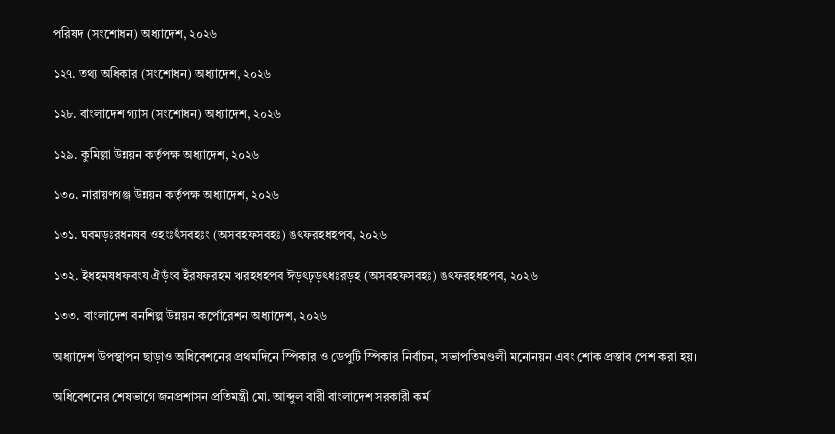পরিষদ (সংশোধন) অধ্যাদেশ, ২০২৬

১২৭. তথ্য অধিকার (সংশোধন) অধ্যাদেশ, ২০২৬

১২৮. বাংলাদেশ গ্যাস (সংশোধন) অধ্যাদেশ, ২০২৬

১২৯. কুমিল্লা উন্নয়ন কর্তৃপক্ষ অধ্যাদেশ, ২০২৬

১৩০. নারায়ণগঞ্জ উন্নয়ন কর্তৃপক্ষ অধ্যাদেশ, ২০২৬

১৩১. ঘবমড়ঃরধনষব ওহংঃৎঁসবহঃং (অসবহফসবহঃ) ঙৎফরহধহপব, ২০২৬

১৩২. ইধহমষধফবংয ঐড়ঁংব ইঁরষফরহম ঋরহধহপব ঈড়ৎঢ়ড়ৎধঃরড়হ (অসবহফসবহঃ) ঙৎফরহধহপব, ২০২৬

১৩৩. বাংলাদেশ বনশিল্প উন্নয়ন কর্পোরেশন অধ্যাদেশ, ২০২৬

অধ্যাদেশ উপস্থাপন ছাড়াও অধিবেশনের প্রথমদিনে স্পিকার ও ডেপুটি স্পিকার নির্বাচন, সভাপতিমণ্ডলী মনোনয়ন এবং শোক প্রস্তাব পেশ করা হয়।

অধিবেশনের শেষভাগে জনপ্রশাসন প্রতিমন্ত্রী মো. আব্দুল বারী বাংলাদেশ সরকারী কর্ম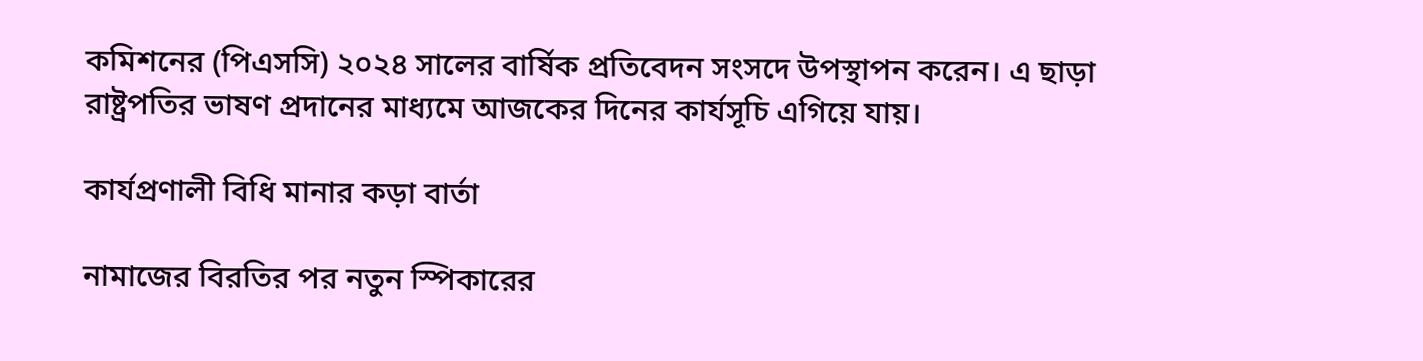কমিশনের (পিএসসি) ২০২৪ সালের বার্ষিক প্রতিবেদন সংসদে উপস্থাপন করেন। এ ছাড়া রাষ্ট্রপতির ভাষণ প্রদানের মাধ্যমে আজকের দিনের কার্যসূচি এগিয়ে যায়।

কার্যপ্রণালী বিধি মানার কড়া বার্তা

নামাজের বিরতির পর নতুন স্পিকারের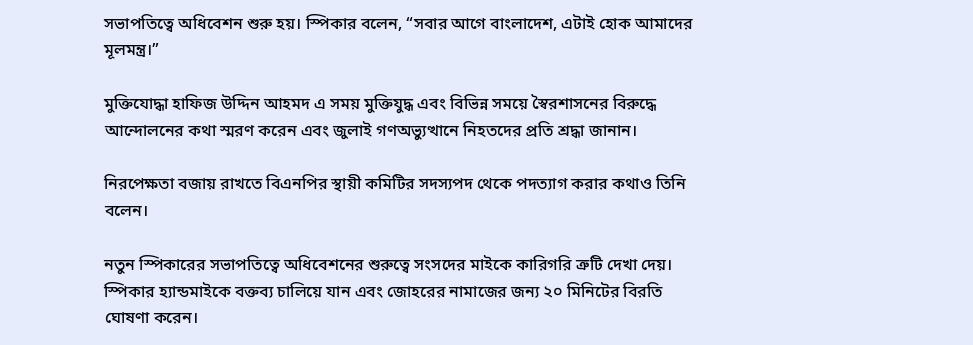সভাপতিত্বে অধিবেশন শুরু হয়। স্পিকার বলেন, “সবার আগে বাংলাদেশ, এটাই হোক আমাদের মূলমন্ত্র।”

মুক্তিযোদ্ধা হাফিজ উদ্দিন আহমদ এ সময় মুক্তিযুদ্ধ এবং বিভিন্ন সময়ে স্বৈরশাসনের বিরুদ্ধে আন্দোলনের কথা স্মরণ করেন এবং জুলাই গণঅভ্যুত্থানে নিহতদের প্রতি শ্রদ্ধা জানান।

নিরপেক্ষতা বজায় রাখতে বিএনপির স্থায়ী কমিটির সদস্যপদ থেকে পদত্যাগ করার কথাও তিনি বলেন।

নতুন স্পিকারের সভাপতিত্বে অধিবেশনের শুরুত্বে সংসদের মাইকে কারিগরি ত্রুটি দেখা দেয়। স্পিকার হ্যান্ডমাইকে বক্তব্য চালিয়ে যান এবং জোহরের নামাজের জন্য ২০ মিনিটের বিরতি ঘোষণা করেন।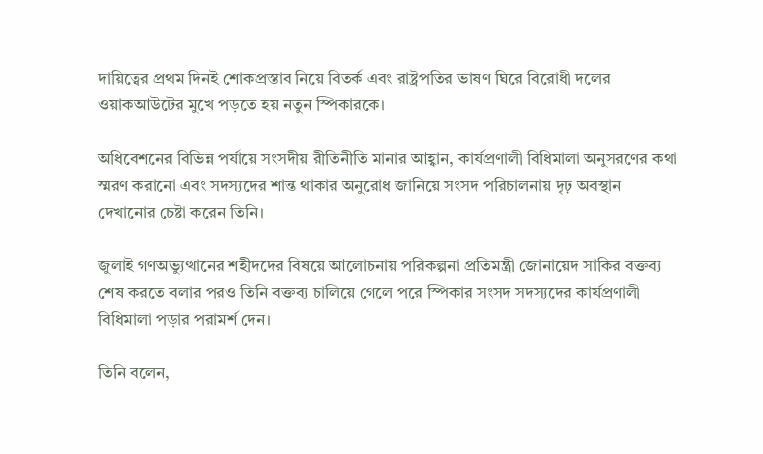দায়িত্বের প্রথম দিনই শোকপ্রস্তাব নিয়ে বিতর্ক এবং রাষ্ট্রপতির ভাষণ ঘিরে বিরোধী দলের ওয়াকআউটের মুখে পড়তে হয় নতুন স্পিকারকে।

অধিবেশনের বিভিন্ন পর্যায়ে সংসদীয় রীতিনীতি মানার আহ্বান, কার্যপ্রণালী বিধিমালা অনুসরণের কথা স্মরণ করানো এবং সদস্যদের শান্ত থাকার অনুরোধ জানিয়ে সংসদ পরিচালনায় দৃঢ় অবস্থান দেখানোর চেষ্টা করেন তিনি।

জুলাই গণঅভ্যুত্থানের শহীদদের বিষয়ে আলোচনায় পরিকল্পনা প্রতিমন্ত্রী জোনায়েদ সাকির বক্তব্য শেষ করতে বলার পরও তিনি বক্তব্য চালিয়ে গেলে পরে স্পিকার সংসদ সদস্যদের কার্যপ্রণালী বিধিমালা পড়ার পরামর্শ দেন।

তিনি বলেন,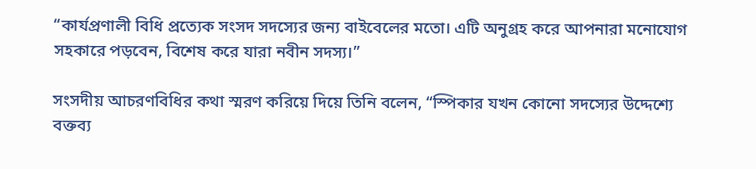“কার্যপ্রণালী বিধি প্রত্যেক সংসদ সদস্যের জন্য বাইবেলের মতো। এটি অনুগ্রহ করে আপনারা মনোযোগ সহকারে পড়বেন, বিশেষ করে যারা নবীন সদস্য।”

সংসদীয় আচরণবিধির কথা স্মরণ করিয়ে দিয়ে তিনি বলেন, “স্পিকার যখন কোনো সদস্যের উদ্দেশ্যে বক্তব্য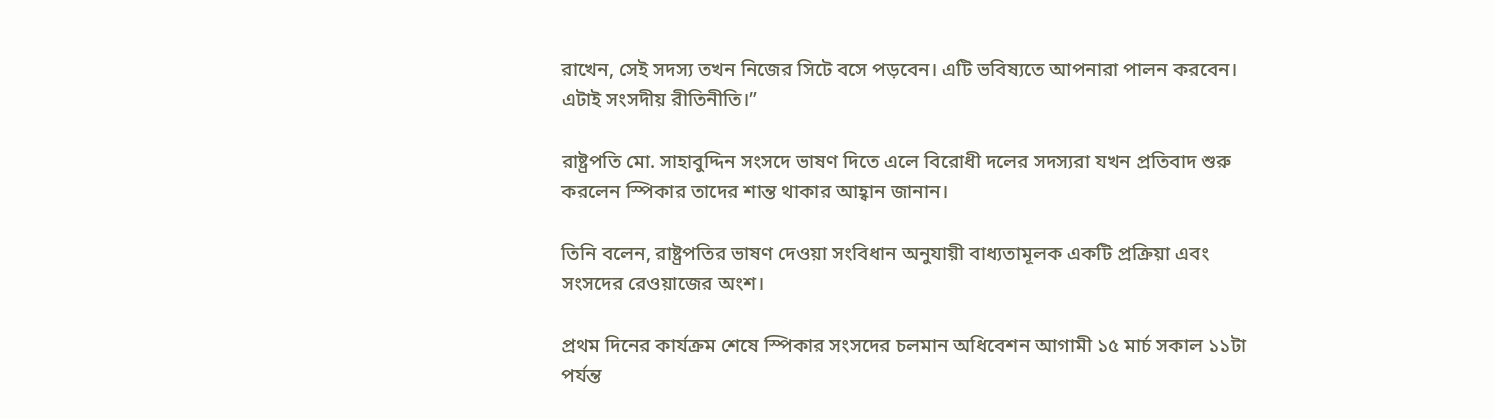রাখেন, সেই সদস্য তখন নিজের সিটে বসে পড়বেন। এটি ভবিষ্যতে আপনারা পালন করবেন। এটাই সংসদীয় রীতিনীতি।”

রাষ্ট্রপতি মো. সাহাবুদ্দিন সংসদে ভাষণ দিতে এলে বিরোধী দলের সদস্যরা যখন প্রতিবাদ শুরু করলেন স্পিকার তাদের শান্ত থাকার আহ্বান জানান।

তিনি বলেন, রাষ্ট্রপতির ভাষণ দেওয়া সংবিধান অনুযায়ী বাধ্যতামূলক একটি প্রক্রিয়া এবং সংসদের রেওয়াজের অংশ।

প্রথম দিনের কার্যক্রম শেষে স্পিকার সংসদের চলমান অধিবেশন আগামী ১৫ মার্চ সকাল ১১টা পর্যন্ত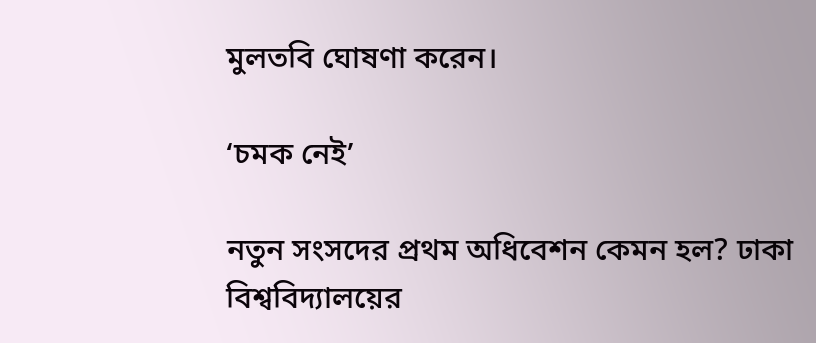মুলতবি ঘোষণা করেন।

‘চমক নেই’

নতুন সংসদের প্রথম অধিবেশন কেমন হল? ঢাকা বিশ্ববিদ্যালয়ের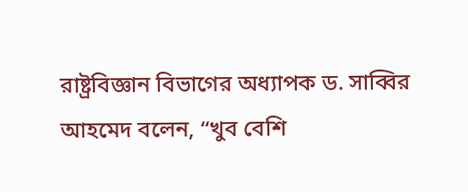রাষ্ট্রবিজ্ঞান বিভাগের অধ্যাপক ড. সাব্বির আহমেদ বলেন, “খুব বেশি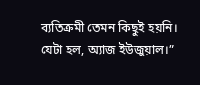ব্যতিক্রমী তেমন কিছুই হয়নি। যেটা হল, অ্যাজ ইউজুয়াল।”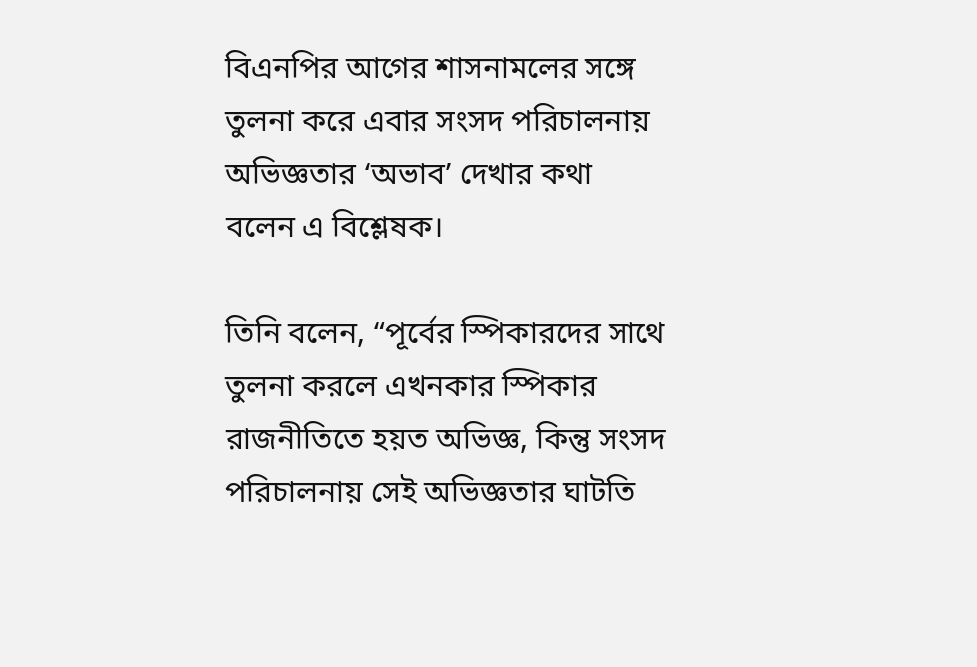বিএনপির আগের শাসনামলের সঙ্গে তুলনা করে এবার সংসদ পরিচালনায় অভিজ্ঞতার ‘অভাব’ দেখার কথা বলেন এ বিশ্লেষক।

তিনি বলেন, “পূর্বের স্পিকারদের সাথে তুলনা করলে এখনকার স্পিকার রাজনীতিতে হয়ত অভিজ্ঞ, কিন্তু সংসদ পরিচালনায় সেই অভিজ্ঞতার ঘাটতি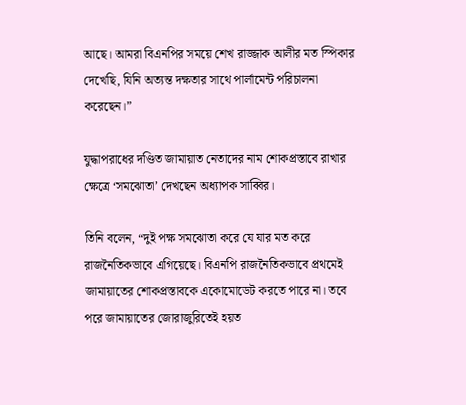আছে। আমরা বিএনপির সময়ে শেখ রাজ্জাক আলীর মত স্পিকার দেখেছি, যিনি অত্যন্ত দক্ষতার সাথে পার্লামেন্ট পরিচালনা করেছেন।”

যুদ্ধাপরাধের দণ্ডিত জামায়াত নেতাদের নাম শোকপ্রস্তাবে রাখার ক্ষেত্রে ‘সমঝোতা’ দেখছেন অধ্যাপক সাব্বির।

তিনি বলেন, “দুই পক্ষ সমঝোতা করে যে যার মত করে রাজনৈতিকভাবে এগিয়েছে। বিএনপি রাজনৈতিকভাবে প্রথমেই জামায়াতের শোকপ্রস্তাবকে একোমোডেট করতে পারে না। তবে পরে জামায়াতের জোরাজুরিতেই হয়ত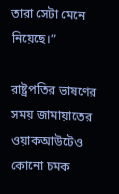তারা সেটা মেনে নিয়েছে।”

রাষ্ট্রপতির ভাষণের সময় জামায়াতের ওয়াকআউটেও কোনো চমক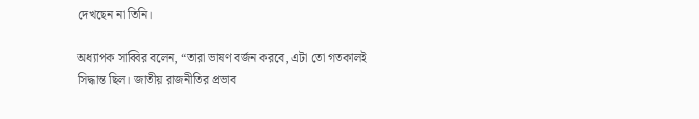দেখছেন না তিনি।

অধ্যাপক সাব্বির বলেন, “তারা ভাষণ বর্জন করবে, এটা তো গতকালই সিদ্ধান্ত ছিল। জাতীয় রাজনীতির প্রভাব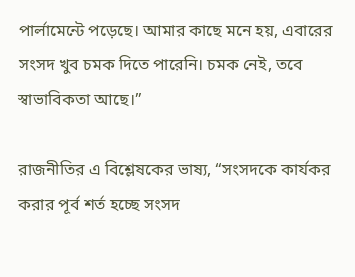পার্লামেন্টে পড়েছে। আমার কাছে মনে হয়, এবারের সংসদ খুব চমক দিতে পারেনি। চমক নেই, তবে স্বাভাবিকতা আছে।”

রাজনীতির এ বিশ্লেষকের ভাষ্য, “সংসদকে কার্যকর করার পূর্ব শর্ত হচ্ছে সংসদ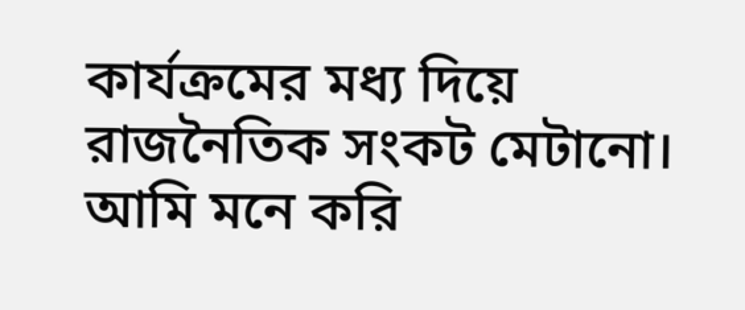কার্যক্রমের মধ্য দিয়ে রাজনৈতিক সংকট মেটানো। আমি মনে করি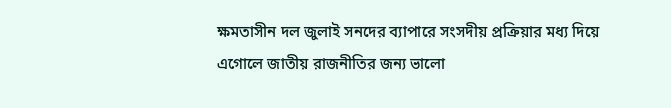ক্ষমতাসীন দল জুলাই সনদের ব্যাপারে সংসদীয় প্রক্রিয়ার মধ্য দিয়ে এগোলে জাতীয় রাজনীতির জন্য ভালো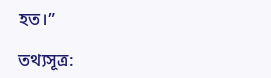হত।”

তথ্যসূত্র: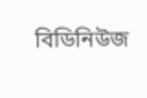বিডিনিউজ